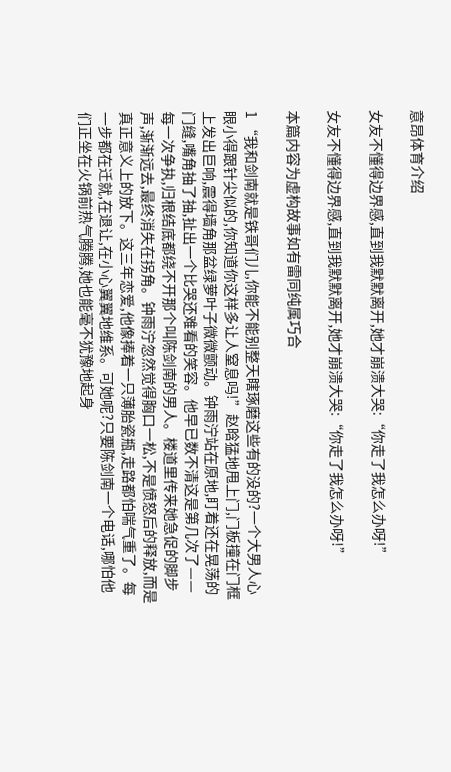意昂体育介绍

女友不懂得边界感,直到我默默离开,她才崩溃大哭:“你走了我怎么办呀!”

女友不懂得边界感,直到我默默离开,她才崩溃大哭:“你走了我怎么办呀!”

本篇内容为虚构故事如有雷同纯属巧合

1 “我和剑南就是铁哥们儿,你能不能别整天瞎琢磨这些有的没的?一个大男人心眼小得跟针尖似的,你知道你这样多让人窒息吗!”赵晗猛地甩上门,门板撞在门框上发出巨响,震得墙角那盆绿萝叶子微微颤动。钟雨泞站在原地,盯着还在晃荡的门缝,嘴角抽了抽,扯出一个比哭还难看的笑容。他早已数不清这是第几次了——每一次争执,归根结底都绕不开那个叫陈剑南的男人。楼道里传来她急促的脚步声,渐渐远去,最终消失在拐角。钟雨泞忽然觉得胸口一松,不是愤怒后的释放,而是真正意义上的放下。这三年恋爱,他像捧着一只薄胎瓷瓶,走路都怕喘气重了。每一步都在迁就,在退让,在小心翼翼地维系。可她呢?只要陈剑南一个电话,哪怕他们正坐在火锅前热气腾腾,她也能毫不犹豫地起身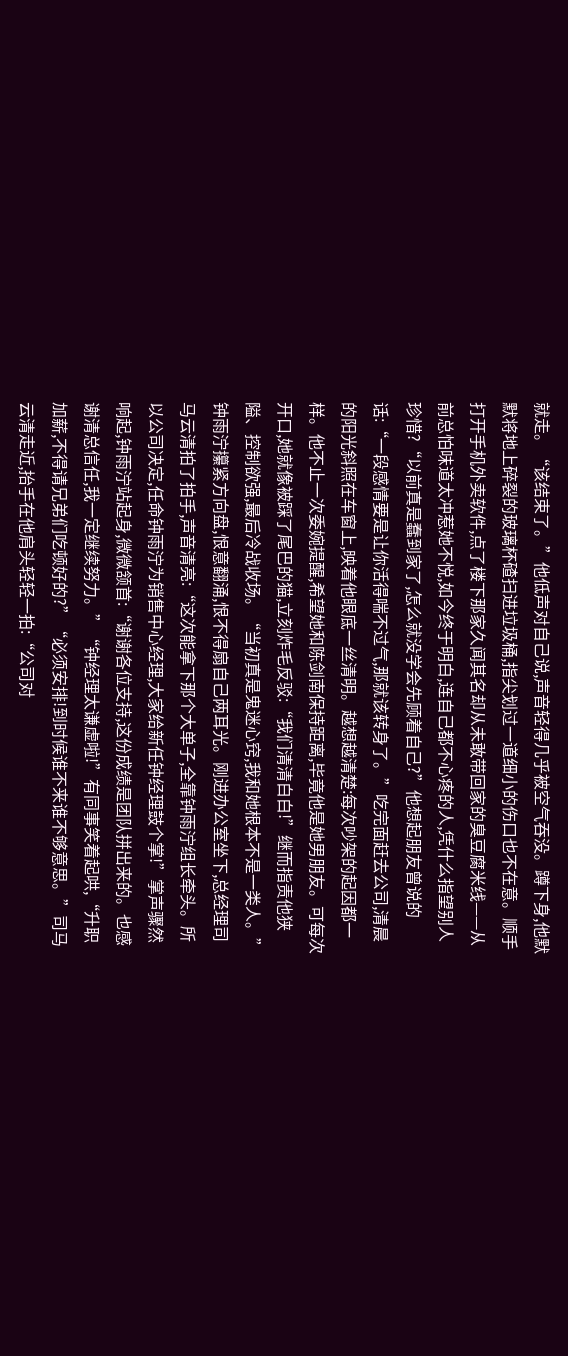就走。“该结束了。”他低声对自己说,声音轻得几乎被空气吞没。蹲下身,他默默将地上碎裂的玻璃杯碴扫进垃圾桶,指尖划过一道细小的伤口也不在意。顺手打开手机外卖软件,点了楼下那家久闻其名却从未敢带回家的臭豆腐米线——从前总怕味道太冲惹她不悦,如今终于明白,连自己都不心疼的人,凭什么指望别人珍惜?“以前真是蠢到家了,怎么就没学会先顾着自己?”他想起朋友曾说的话:“一段感情要是让你活得喘不过气,那就该转身了。”吃完面赶去公司,清晨的阳光斜照在车窗上,映着他眼底一丝清明。越想越清楚:每次吵架的起因都一样。他不止一次委婉提醒,希望她和陈剑南保持距离,毕竟他是她男朋友。可每次开口,她就像被踩了尾巴的猫,立刻炸毛反驳:“我们清清白白!”继而指责他狭隘、控制欲强,最后冷战收场。“当初真是鬼迷心窍,我和她根本不是一类人。”钟雨泞攥紧方向盘,恨意翻涌,恨不得扇自己两耳光。刚进办公室坐下,总经理司马云清拍了拍手,声音清亮:“这次能拿下那个大单子,全靠钟雨泞组长牵头。所以公司决定,任命钟雨泞为销售中心经理,大家给新任钟经理鼓个掌!”掌声骤然响起,钟雨泞站起身,微微颔首:“谢谢各位支持,这份成绩是团队拼出来的。也感谢清总信任,我一定继续努力。”“钟经理太谦虚啦!”有同事笑着起哄,“升职加薪,不得请兄弟们吃顿好的?”“必须安排!到时候谁不来谁不够意思。”司马云清走近,抬手在他肩头轻轻一拍:“公司对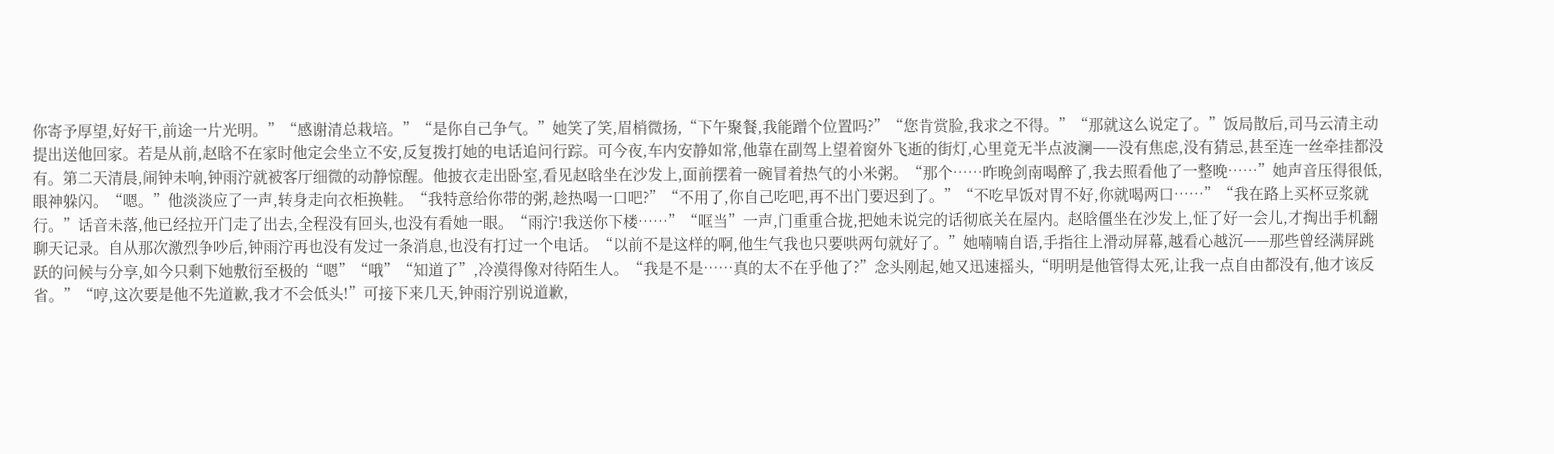你寄予厚望,好好干,前途一片光明。”“感谢清总栽培。”“是你自己争气。”她笑了笑,眉梢微扬,“下午聚餐,我能蹭个位置吗?”“您肯赏脸,我求之不得。”“那就这么说定了。”饭局散后,司马云清主动提出送他回家。若是从前,赵晗不在家时他定会坐立不安,反复拨打她的电话追问行踪。可今夜,车内安静如常,他靠在副驾上望着窗外飞逝的街灯,心里竟无半点波澜——没有焦虑,没有猜忌,甚至连一丝牵挂都没有。第二天清晨,闹钟未响,钟雨泞就被客厅细微的动静惊醒。他披衣走出卧室,看见赵晗坐在沙发上,面前摆着一碗冒着热气的小米粥。“那个……昨晚剑南喝醉了,我去照看他了一整晚……”她声音压得很低,眼神躲闪。“嗯。”他淡淡应了一声,转身走向衣柜换鞋。“我特意给你带的粥,趁热喝一口吧?”“不用了,你自己吃吧,再不出门要迟到了。”“不吃早饭对胃不好,你就喝两口……”“我在路上买杯豆浆就行。”话音未落,他已经拉开门走了出去,全程没有回头,也没有看她一眼。“雨泞!我送你下楼……”“哐当”一声,门重重合拢,把她未说完的话彻底关在屋内。赵晗僵坐在沙发上,怔了好一会儿,才掏出手机翻聊天记录。自从那次激烈争吵后,钟雨泞再也没有发过一条消息,也没有打过一个电话。“以前不是这样的啊,他生气我也只要哄两句就好了。”她喃喃自语,手指往上滑动屏幕,越看心越沉——那些曾经满屏跳跃的问候与分享,如今只剩下她敷衍至极的“嗯”“哦”“知道了”,冷漠得像对待陌生人。“我是不是……真的太不在乎他了?”念头刚起,她又迅速摇头,“明明是他管得太死,让我一点自由都没有,他才该反省。”“哼,这次要是他不先道歉,我才不会低头!”可接下来几天,钟雨泞别说道歉,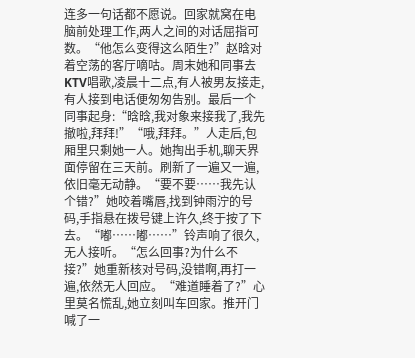连多一句话都不愿说。回家就窝在电脑前处理工作,两人之间的对话屈指可数。“他怎么变得这么陌生?”赵晗对着空荡的客厅嘀咕。周末她和同事去KTV唱歌,凌晨十二点,有人被男友接走,有人接到电话便匆匆告别。最后一个同事起身:“晗晗,我对象来接我了,我先撤啦,拜拜!”“哦,拜拜。”人走后,包厢里只剩她一人。她掏出手机,聊天界面停留在三天前。刷新了一遍又一遍,依旧毫无动静。“要不要……我先认个错?”她咬着嘴唇,找到钟雨泞的号码,手指悬在拨号键上许久,终于按了下去。“嘟……嘟……”铃声响了很久,无人接听。“怎么回事?为什么不接?”她重新核对号码,没错啊,再打一遍,依然无人回应。“难道睡着了?”心里莫名慌乱,她立刻叫车回家。推开门喊了一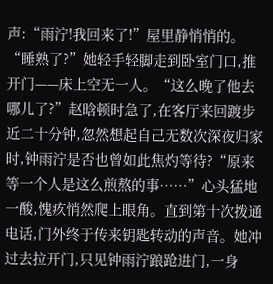声:“雨泞!我回来了!”屋里静悄悄的。“睡熟了?”她轻手轻脚走到卧室门口,推开门——床上空无一人。“这么晚了他去哪儿了?”赵晗顿时急了,在客厅来回踱步近二十分钟,忽然想起自己无数次深夜归家时,钟雨泞是否也曾如此焦灼等待?“原来等一个人是这么煎熬的事……”心头猛地一酸,愧疚悄然爬上眼角。直到第十次拨通电话,门外终于传来钥匙转动的声音。她冲过去拉开门,只见钟雨泞踉跄进门,一身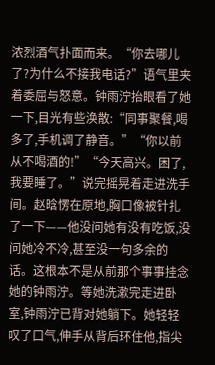浓烈酒气扑面而来。“你去哪儿了?为什么不接我电话?”语气里夹着委屈与怒意。钟雨泞抬眼看了她一下,目光有些涣散:“同事聚餐,喝多了,手机调了静音。”“你以前从不喝酒的!”“今天高兴。困了,我要睡了。”说完摇晃着走进洗手间。赵晗愣在原地,胸口像被针扎了一下——他没问她有没有吃饭,没问她冷不冷,甚至没一句多余的话。这根本不是从前那个事事挂念她的钟雨泞。等她洗漱完走进卧室,钟雨泞已背对她躺下。她轻轻叹了口气,伸手从背后环住他,指尖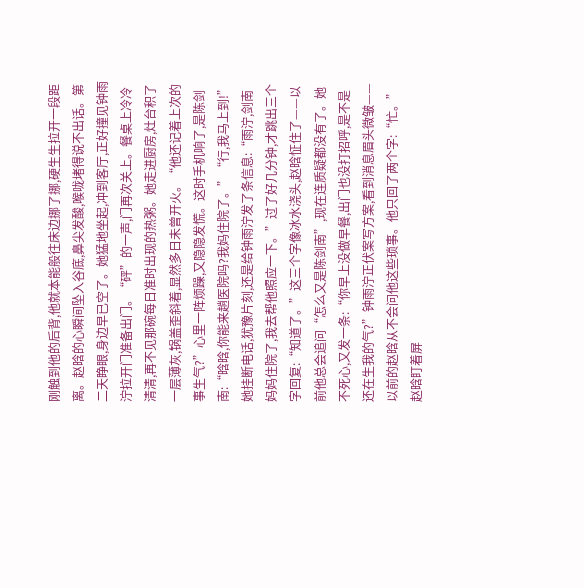刚触到他的后背,他就本能般往床边挪了挪,硬生生拉开一段距离。赵晗的心瞬间坠入谷底,鼻尖发酸,喉咙堵得说不出话。第二天睁眼,身边早已空了。她猛地坐起,冲到客厅,正好撞见钟雨泞拉开门准备出门。“砰”的一声,门再次关上。餐桌上冷冷清清,再不见那碗每日准时出现的热粥。她走进厨房,灶台积了一层薄灰,锅盖歪斜着,显然多日未曾开火。“他还记着上次的事生气?”心里一阵烦躁,又隐隐发慌。这时手机响了,是陈剑南:“晗晗,你能来趟医院吗?我妈住院了。”“行,我马上到!”她挂断电话,犹豫片刻,还是给钟雨泞发了条信息:“雨泞,剑南妈妈住院了,我去帮他照应一下。”过了好几分钟,才跳出三个字回复:“知道了。”这三个字像冰水浇头,赵晗怔住了——以前他总会追问“怎么又是陈剑南”,现在连质疑都没有了。她不死心,又发一条:“你早上没做早餐,出门也没打招呼,是不是还在生我的气?”钟雨泞正伏案写方案,看到消息眉头微皱——以前的赵晗从不会问他这些琐事。他只回了两个字:“忙。”赵晗盯着屏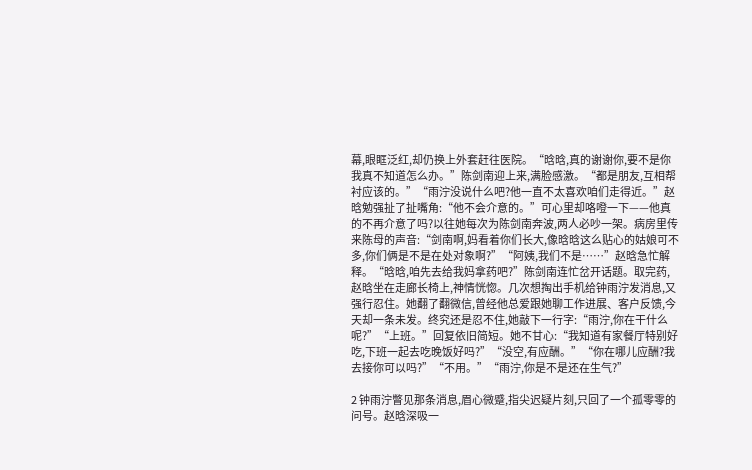幕,眼眶泛红,却仍换上外套赶往医院。“晗晗,真的谢谢你,要不是你我真不知道怎么办。”陈剑南迎上来,满脸感激。“都是朋友,互相帮衬应该的。”“雨泞没说什么吧?他一直不太喜欢咱们走得近。”赵晗勉强扯了扯嘴角:“他不会介意的。”可心里却咯噔一下——他真的不再介意了吗?以往她每次为陈剑南奔波,两人必吵一架。病房里传来陈母的声音:“剑南啊,妈看着你们长大,像晗晗这么贴心的姑娘可不多,你们俩是不是在处对象啊?”“阿姨,我们不是……”赵晗急忙解释。“晗晗,咱先去给我妈拿药吧?”陈剑南连忙岔开话题。取完药,赵晗坐在走廊长椅上,神情恍惚。几次想掏出手机给钟雨泞发消息,又强行忍住。她翻了翻微信,曾经他总爱跟她聊工作进展、客户反馈,今天却一条未发。终究还是忍不住,她敲下一行字:“雨泞,你在干什么呢?”“上班。”回复依旧简短。她不甘心:“我知道有家餐厅特别好吃,下班一起去吃晚饭好吗?”“没空,有应酬。”“你在哪儿应酬?我去接你可以吗?”“不用。”“雨泞,你是不是还在生气?”

2 钟雨泞瞥见那条消息,眉心微蹙,指尖迟疑片刻,只回了一个孤零零的问号。赵晗深吸一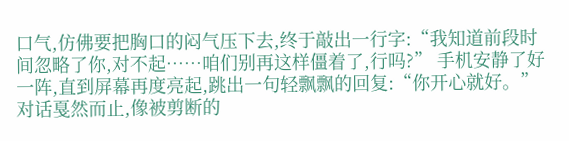口气,仿佛要把胸口的闷气压下去,终于敲出一行字:“我知道前段时间忽略了你,对不起……咱们别再这样僵着了,行吗?” 手机安静了好一阵,直到屏幕再度亮起,跳出一句轻飘飘的回复:“你开心就好。” 对话戛然而止,像被剪断的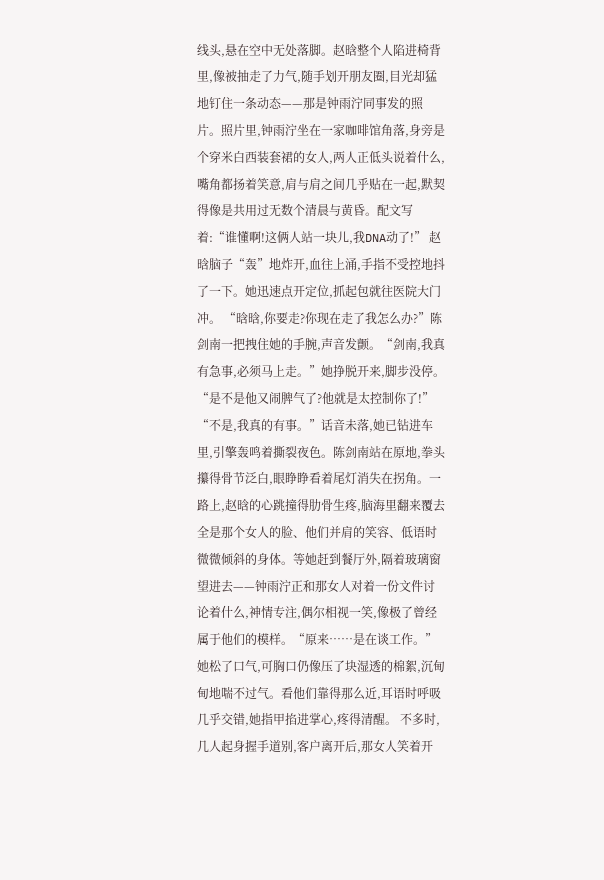线头,悬在空中无处落脚。赵晗整个人陷进椅背里,像被抽走了力气,随手划开朋友圈,目光却猛地钉住一条动态——那是钟雨泞同事发的照片。照片里,钟雨泞坐在一家咖啡馆角落,身旁是个穿米白西装套裙的女人,两人正低头说着什么,嘴角都扬着笑意,肩与肩之间几乎贴在一起,默契得像是共用过无数个清晨与黄昏。配文写着:“谁懂啊!这俩人站一块儿,我DNA动了!” 赵晗脑子“轰”地炸开,血往上涌,手指不受控地抖了一下。她迅速点开定位,抓起包就往医院大门冲。 “晗晗,你要走?你现在走了我怎么办?”陈剑南一把拽住她的手腕,声音发颤。“剑南,我真有急事,必须马上走。”她挣脱开来,脚步没停。 “是不是他又闹脾气了?他就是太控制你了!” “不是,我真的有事。”话音未落,她已钻进车里,引擎轰鸣着撕裂夜色。陈剑南站在原地,拳头攥得骨节泛白,眼睁睁看着尾灯消失在拐角。一路上,赵晗的心跳撞得肋骨生疼,脑海里翻来覆去全是那个女人的脸、他们并肩的笑容、低语时微微倾斜的身体。等她赶到餐厅外,隔着玻璃窗望进去——钟雨泞正和那女人对着一份文件讨论着什么,神情专注,偶尔相视一笑,像极了曾经属于他们的模样。“原来……是在谈工作。”她松了口气,可胸口仍像压了块湿透的棉絮,沉甸甸地喘不过气。看他们靠得那么近,耳语时呼吸几乎交错,她指甲掐进掌心,疼得清醒。 不多时,几人起身握手道别,客户离开后,那女人笑着开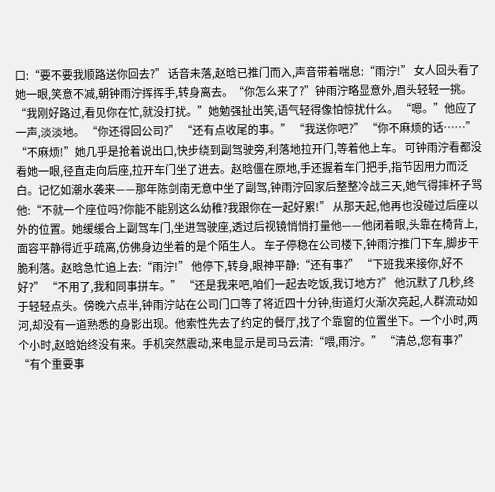口:“要不要我顺路送你回去?” 话音未落,赵晗已推门而入,声音带着喘息:“雨泞!” 女人回头看了她一眼,笑意不减,朝钟雨泞挥挥手,转身离去。“你怎么来了?”钟雨泞略显意外,眉头轻轻一挑。“我刚好路过,看见你在忙,就没打扰。”她勉强扯出笑,语气轻得像怕惊扰什么。 “嗯。”他应了一声,淡淡地。 “你还得回公司?” “还有点收尾的事。” “我送你吧?” “你不麻烦的话……” “不麻烦!”她几乎是抢着说出口,快步绕到副驾驶旁,利落地拉开门,等着他上车。 可钟雨泞看都没看她一眼,径直走向后座,拉开车门坐了进去。赵晗僵在原地,手还握着车门把手,指节因用力而泛白。记忆如潮水袭来——那年陈剑南无意中坐了副驾,钟雨泞回家后整整冷战三天,她气得摔杯子骂他:“不就一个座位吗?你能不能别这么幼稚?我跟你在一起好累!” 从那天起,他再也没碰过后座以外的位置。她缓缓合上副驾车门,坐进驾驶座,透过后视镜悄悄打量他——他闭着眼,头靠在椅背上,面容平静得近乎疏离,仿佛身边坐着的是个陌生人。 车子停稳在公司楼下,钟雨泞推门下车,脚步干脆利落。赵晗急忙追上去:“雨泞!” 他停下,转身,眼神平静:“还有事?” “下班我来接你,好不好?” “不用了,我和同事拼车。” “还是我来吧,咱们一起去吃饭,我订地方?” 他沉默了几秒,终于轻轻点头。傍晚六点半,钟雨泞站在公司门口等了将近四十分钟,街道灯火渐次亮起,人群流动如河,却没有一道熟悉的身影出现。他索性先去了约定的餐厅,找了个靠窗的位置坐下。一个小时,两个小时,赵晗始终没有来。手机突然震动,来电显示是司马云清:“喂,雨泞。” “清总,您有事?” “有个重要事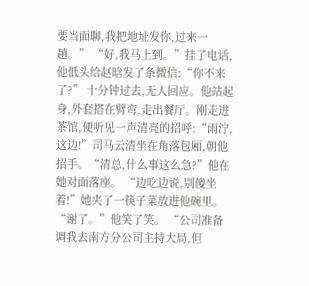要当面聊,我把地址发你,过来一趟。” “好,我马上到。”挂了电话,他低头给赵晗发了条微信:“你不来了?” 十分钟过去,无人回应。他站起身,外套搭在臂弯,走出餐厅。刚走进茶馆,便听见一声清亮的招呼:“雨泞,这边!”司马云清坐在角落包厢,朝他招手。“清总,什么事这么急?”他在她对面落座。 “边吃边说,别傻坐着!”她夹了一筷子菜放进他碗里。 “谢了。”他笑了笑。 “公司准备调我去南方分公司主持大局,但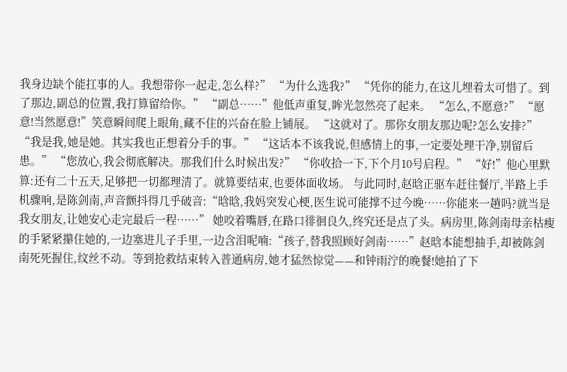我身边缺个能扛事的人。我想带你一起走,怎么样?” “为什么选我?” “凭你的能力,在这儿埋着太可惜了。到了那边,副总的位置,我打算留给你。” “副总……”他低声重复,眸光忽然亮了起来。 “怎么,不愿意?” “愿意!当然愿意!”笑意瞬间爬上眼角,藏不住的兴奋在脸上铺展。 “这就对了。那你女朋友那边呢?怎么安排?” “我是我,她是她。其实我也正想着分手的事。” “这话本不该我说,但感情上的事,一定要处理干净,别留后患。” “您放心,我会彻底解决。那我们什么时候出发?” “你收拾一下,下个月10号启程。” “好!”他心里默算:还有二十五天,足够把一切都理清了。就算要结束,也要体面收场。 与此同时,赵晗正驱车赶往餐厅,半路上手机骤响,是陈剑南,声音颤抖得几乎破音:“晗晗,我妈突发心梗,医生说可能撑不过今晚……你能来一趟吗?就当是我女朋友,让她安心走完最后一程……” 她咬着嘴唇,在路口徘徊良久,终究还是点了头。病房里,陈剑南母亲枯瘦的手紧紧攥住她的,一边塞进儿子手里,一边含泪呢喃:“孩子,替我照顾好剑南……”赵晗本能想抽手,却被陈剑南死死握住,纹丝不动。等到抢救结束转入普通病房,她才猛然惊觉——和钟雨泞的晚餐!她拍了下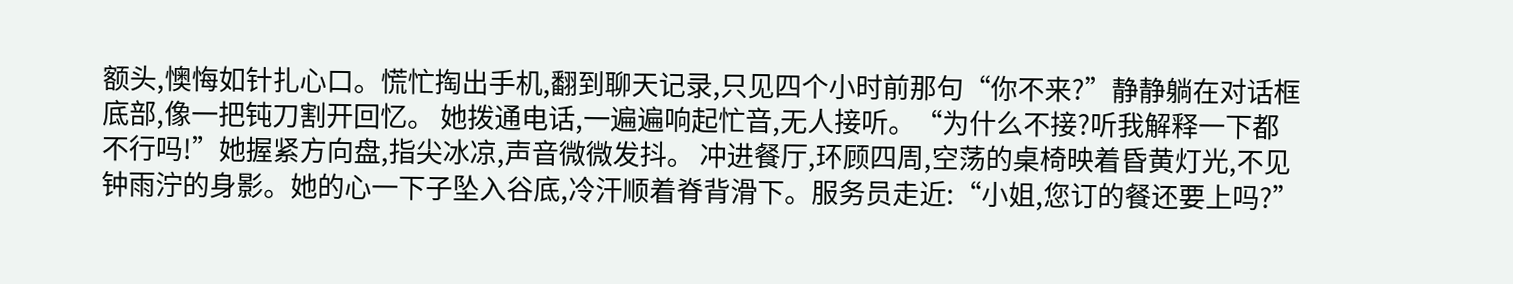额头,懊悔如针扎心口。慌忙掏出手机,翻到聊天记录,只见四个小时前那句“你不来?”静静躺在对话框底部,像一把钝刀割开回忆。 她拨通电话,一遍遍响起忙音,无人接听。“为什么不接?听我解释一下都不行吗!”她握紧方向盘,指尖冰凉,声音微微发抖。 冲进餐厅,环顾四周,空荡的桌椅映着昏黄灯光,不见钟雨泞的身影。她的心一下子坠入谷底,冷汗顺着脊背滑下。服务员走近:“小姐,您订的餐还要上吗?”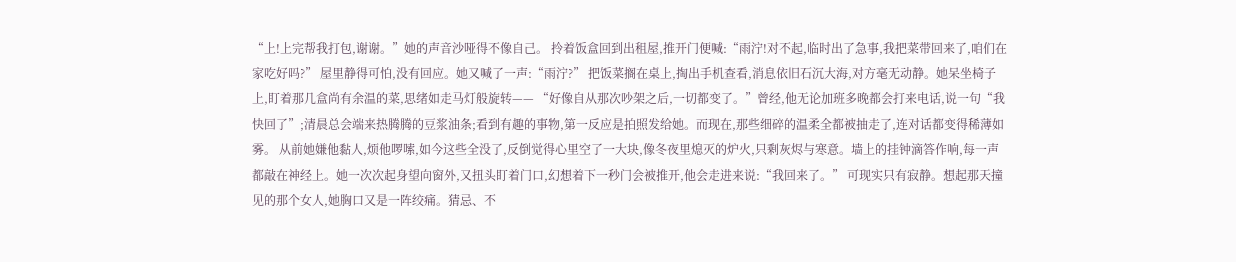“上!上完帮我打包,谢谢。”她的声音沙哑得不像自己。 拎着饭盒回到出租屋,推开门便喊:“雨泞!对不起,临时出了急事,我把菜带回来了,咱们在家吃好吗?” 屋里静得可怕,没有回应。她又喊了一声:“雨泞?” 把饭菜搁在桌上,掏出手机查看,消息依旧石沉大海,对方毫无动静。她呆坐椅子上,盯着那几盒尚有余温的菜,思绪如走马灯般旋转—— “好像自从那次吵架之后,一切都变了。”曾经,他无论加班多晚都会打来电话,说一句“我快回了”;清晨总会端来热腾腾的豆浆油条;看到有趣的事物,第一反应是拍照发给她。而现在,那些细碎的温柔全都被抽走了,连对话都变得稀薄如雾。 从前她嫌他黏人,烦他啰嗦,如今这些全没了,反倒觉得心里空了一大块,像冬夜里熄灭的炉火,只剩灰烬与寒意。墙上的挂钟滴答作响,每一声都敲在神经上。她一次次起身望向窗外,又扭头盯着门口,幻想着下一秒门会被推开,他会走进来说:“我回来了。” 可现实只有寂静。想起那天撞见的那个女人,她胸口又是一阵绞痛。猜忌、不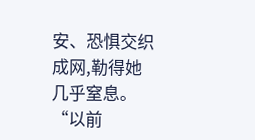安、恐惧交织成网,勒得她几乎窒息。“以前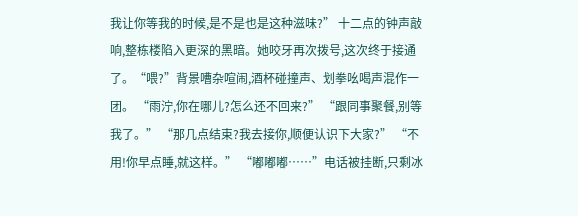我让你等我的时候,是不是也是这种滋味?” 十二点的钟声敲响,整栋楼陷入更深的黑暗。她咬牙再次拨号,这次终于接通了。“喂?”背景嘈杂喧闹,酒杯碰撞声、划拳吆喝声混作一团。 “雨泞,你在哪儿?怎么还不回来?” “跟同事聚餐,别等我了。” “那几点结束?我去接你,顺便认识下大家?” “不用!你早点睡,就这样。” “嘟嘟嘟……”电话被挂断,只剩冰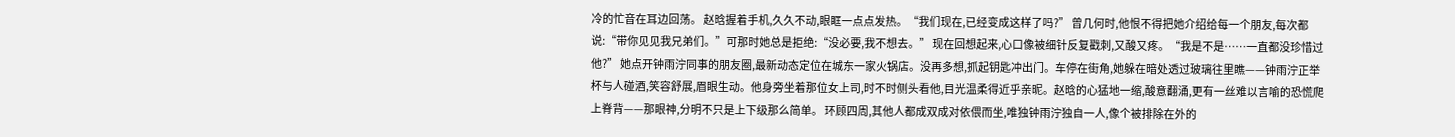冷的忙音在耳边回荡。 赵晗握着手机,久久不动,眼眶一点点发热。“我们现在,已经变成这样了吗?” 曾几何时,他恨不得把她介绍给每一个朋友,每次都说:“带你见见我兄弟们。”可那时她总是拒绝:“没必要,我不想去。” 现在回想起来,心口像被细针反复戳刺,又酸又疼。“我是不是……一直都没珍惜过他?” 她点开钟雨泞同事的朋友圈,最新动态定位在城东一家火锅店。没再多想,抓起钥匙冲出门。车停在街角,她躲在暗处透过玻璃往里瞧——钟雨泞正举杯与人碰酒,笑容舒展,眉眼生动。他身旁坐着那位女上司,时不时侧头看他,目光温柔得近乎亲昵。赵晗的心猛地一缩,酸意翻涌,更有一丝难以言喻的恐慌爬上脊背——那眼神,分明不只是上下级那么简单。 环顾四周,其他人都成双成对依偎而坐,唯独钟雨泞独自一人,像个被排除在外的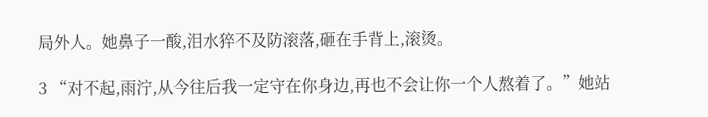局外人。她鼻子一酸,泪水猝不及防滚落,砸在手背上,滚烫。

3 “对不起,雨泞,从今往后我一定守在你身边,再也不会让你一个人熬着了。”她站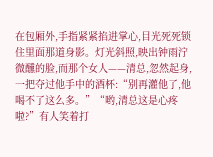在包厢外,手指紧紧掐进掌心,目光死死锁住里面那道身影。灯光斜照,映出钟雨泞微醺的脸,而那个女人——清总,忽然起身,一把夺过他手中的酒杯:“别再灌他了,他喝不了这么多。”“哟,清总这是心疼啦?”有人笑着打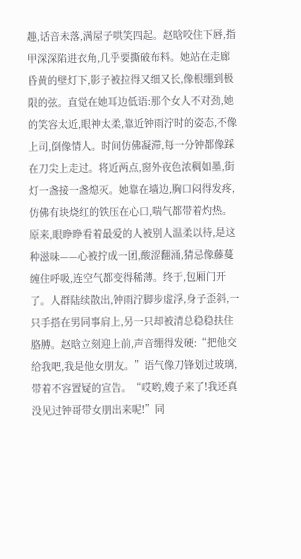趣,话音未落,满屋子哄笑四起。赵晗咬住下唇,指甲深深陷进衣角,几乎要撕破布料。她站在走廊昏黄的壁灯下,影子被拉得又细又长,像根绷到极限的弦。直觉在她耳边低语:那个女人不对劲,她的笑容太近,眼神太柔,靠近钟雨泞时的姿态,不像上司,倒像情人。时间仿佛凝滞,每一分钟都像踩在刀尖上走过。将近两点,窗外夜色浓稠如墨,街灯一盏接一盏熄灭。她靠在墙边,胸口闷得发疼,仿佛有块烧红的铁压在心口,喘气都带着灼热。原来,眼睁睁看着最爱的人被别人温柔以待,是这种滋味——心被拧成一团,酸涩翻涌,猜忌像藤蔓缠住呼吸,连空气都变得稀薄。终于,包厢门开了。人群陆续散出,钟雨泞脚步虚浮,身子歪斜,一只手搭在男同事肩上,另一只却被清总稳稳扶住胳膊。赵晗立刻迎上前,声音绷得发硬:“把他交给我吧,我是他女朋友。”语气像刀锋划过玻璃,带着不容置疑的宣告。“哎哟,嫂子来了!我还真没见过钟哥带女朋出来呢!”同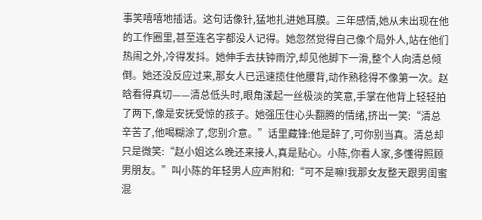事笑嘻嘻地插话。这句话像针,猛地扎进她耳膜。三年感情,她从未出现在他的工作圈里,甚至连名字都没人记得。她忽然觉得自己像个局外人,站在他们热闹之外,冷得发抖。她伸手去扶钟雨泞,却见他脚下一滑,整个人向清总倾倒。她还没反应过来,那女人已迅速揽住他腰背,动作熟稔得不像第一次。赵晗看得真切——清总低头时,眼角漾起一丝极淡的笑意,手掌在他背上轻轻拍了两下,像是安抚受惊的孩子。她强压住心头翻腾的情绪,挤出一笑:“清总辛苦了,他喝糊涂了,您别介意。”话里藏锋:他是醉了,可你别当真。清总却只是微笑:“赵小姐这么晚还来接人,真是贴心。小陈,你看人家,多懂得照顾男朋友。”叫小陈的年轻男人应声附和:“可不是嘛!我那女友整天跟男闺蜜混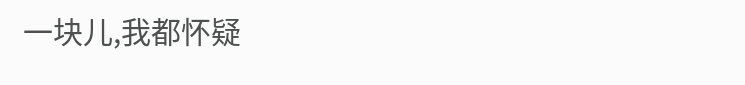一块儿,我都怀疑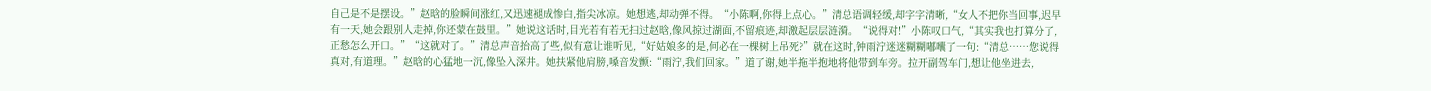自己是不是摆设。”赵晗的脸瞬间涨红,又迅速褪成惨白,指尖冰凉。她想逃,却动弹不得。“小陈啊,你得上点心。”清总语调轻缓,却字字清晰,“女人不把你当回事,迟早有一天,她会跟别人走掉,你还蒙在鼓里。”她说这话时,目光若有若无扫过赵晗,像风掠过湖面,不留痕迹,却激起层层涟漪。“说得对!”小陈叹口气,“其实我也打算分了,正愁怎么开口。”“这就对了。”清总声音抬高了些,似有意让谁听见,“好姑娘多的是,何必在一棵树上吊死?”就在这时,钟雨泞迷迷糊糊嘟囔了一句:“清总……您说得真对,有道理。”赵晗的心猛地一沉,像坠入深井。她扶紧他肩膀,嗓音发颤:“雨泞,我们回家。”道了谢,她半拖半抱地将他带到车旁。拉开副驾车门,想让他坐进去,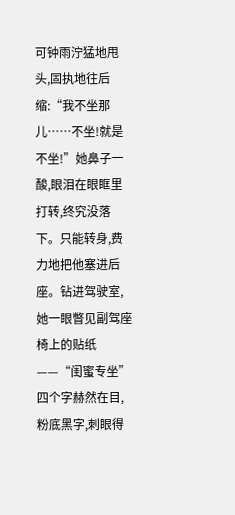可钟雨泞猛地甩头,固执地往后缩:“我不坐那儿……不坐!就是不坐!”她鼻子一酸,眼泪在眼眶里打转,终究没落下。只能转身,费力地把他塞进后座。钻进驾驶室,她一眼瞥见副驾座椅上的贴纸——“闺蜜专坐”四个字赫然在目,粉底黑字,刺眼得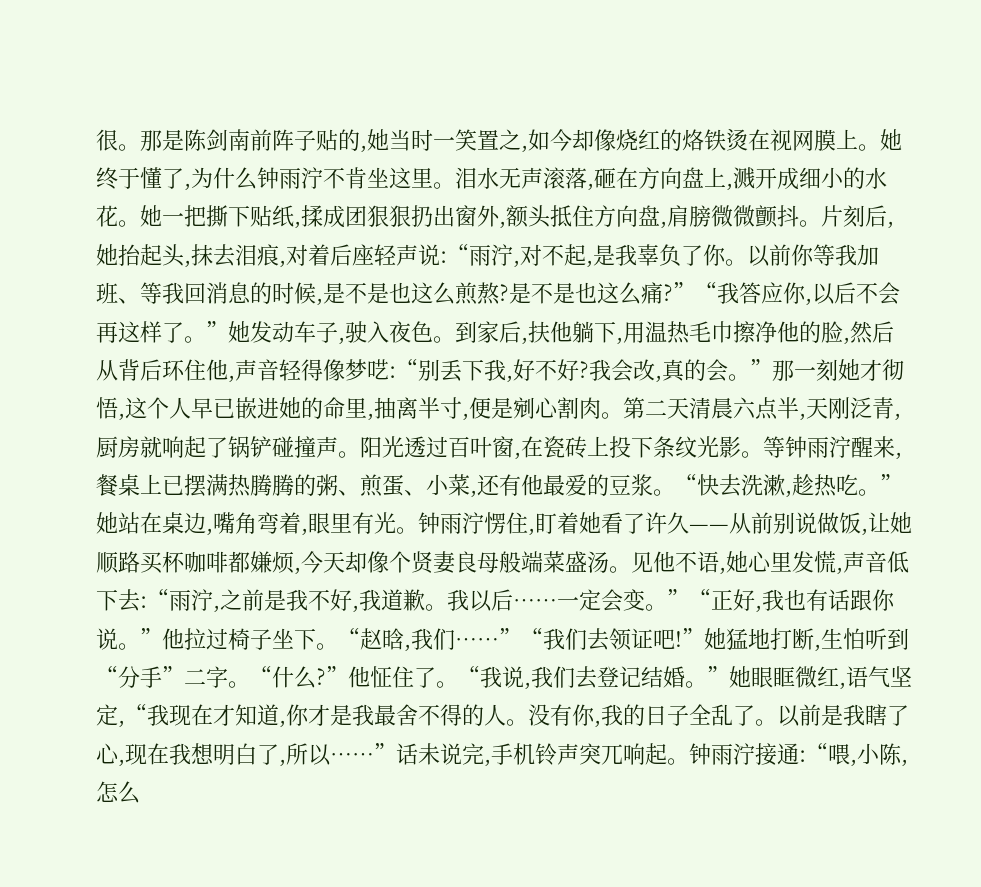很。那是陈剑南前阵子贴的,她当时一笑置之,如今却像烧红的烙铁烫在视网膜上。她终于懂了,为什么钟雨泞不肯坐这里。泪水无声滚落,砸在方向盘上,溅开成细小的水花。她一把撕下贴纸,揉成团狠狠扔出窗外,额头抵住方向盘,肩膀微微颤抖。片刻后,她抬起头,抹去泪痕,对着后座轻声说:“雨泞,对不起,是我辜负了你。以前你等我加班、等我回消息的时候,是不是也这么煎熬?是不是也这么痛?”“我答应你,以后不会再这样了。”她发动车子,驶入夜色。到家后,扶他躺下,用温热毛巾擦净他的脸,然后从背后环住他,声音轻得像梦呓:“别丢下我,好不好?我会改,真的会。”那一刻她才彻悟,这个人早已嵌进她的命里,抽离半寸,便是剜心割肉。第二天清晨六点半,天刚泛青,厨房就响起了锅铲碰撞声。阳光透过百叶窗,在瓷砖上投下条纹光影。等钟雨泞醒来,餐桌上已摆满热腾腾的粥、煎蛋、小菜,还有他最爱的豆浆。“快去洗漱,趁热吃。”她站在桌边,嘴角弯着,眼里有光。钟雨泞愣住,盯着她看了许久——从前别说做饭,让她顺路买杯咖啡都嫌烦,今天却像个贤妻良母般端菜盛汤。见他不语,她心里发慌,声音低下去:“雨泞,之前是我不好,我道歉。我以后……一定会变。”“正好,我也有话跟你说。”他拉过椅子坐下。“赵晗,我们……”“我们去领证吧!”她猛地打断,生怕听到“分手”二字。“什么?”他怔住了。“我说,我们去登记结婚。”她眼眶微红,语气坚定,“我现在才知道,你才是我最舍不得的人。没有你,我的日子全乱了。以前是我瞎了心,现在我想明白了,所以……”话未说完,手机铃声突兀响起。钟雨泞接通:“喂,小陈,怎么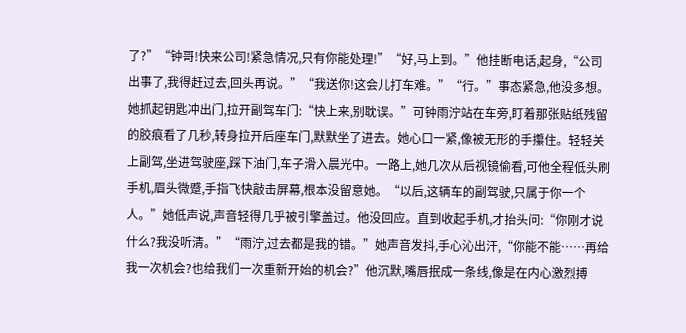了?”“钟哥!快来公司!紧急情况,只有你能处理!”“好,马上到。”他挂断电话,起身,“公司出事了,我得赶过去,回头再说。”“我送你!这会儿打车难。”“行。”事态紧急,他没多想。她抓起钥匙冲出门,拉开副驾车门:“快上来,别耽误。”可钟雨泞站在车旁,盯着那张贴纸残留的胶痕看了几秒,转身拉开后座车门,默默坐了进去。她心口一紧,像被无形的手攥住。轻轻关上副驾,坐进驾驶座,踩下油门,车子滑入晨光中。一路上,她几次从后视镜偷看,可他全程低头刷手机,眉头微蹙,手指飞快敲击屏幕,根本没留意她。“以后,这辆车的副驾驶,只属于你一个人。”她低声说,声音轻得几乎被引擎盖过。他没回应。直到收起手机,才抬头问:“你刚才说什么?我没听清。”“雨泞,过去都是我的错。”她声音发抖,手心沁出汗,“你能不能……再给我一次机会?也给我们一次重新开始的机会?”他沉默,嘴唇抿成一条线,像是在内心激烈搏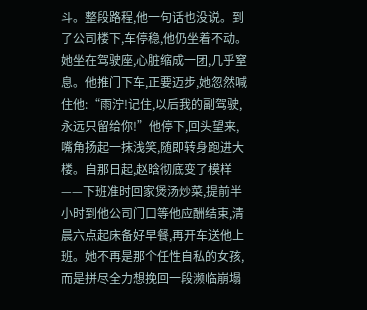斗。整段路程,他一句话也没说。到了公司楼下,车停稳,他仍坐着不动。她坐在驾驶座,心脏缩成一团,几乎窒息。他推门下车,正要迈步,她忽然喊住他:“雨泞!记住,以后我的副驾驶,永远只留给你!”他停下,回头望来,嘴角扬起一抹浅笑,随即转身跑进大楼。自那日起,赵晗彻底变了模样——下班准时回家煲汤炒菜,提前半小时到他公司门口等他应酬结束,清晨六点起床备好早餐,再开车送他上班。她不再是那个任性自私的女孩,而是拼尽全力想挽回一段濒临崩塌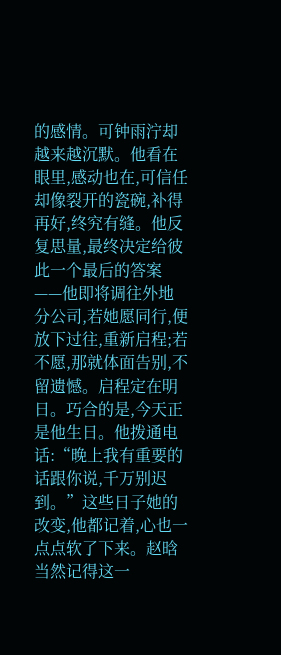的感情。可钟雨泞却越来越沉默。他看在眼里,感动也在,可信任却像裂开的瓷碗,补得再好,终究有缝。他反复思量,最终决定给彼此一个最后的答案——他即将调往外地分公司,若她愿同行,便放下过往,重新启程;若不愿,那就体面告别,不留遗憾。启程定在明日。巧合的是,今天正是他生日。他拨通电话:“晚上我有重要的话跟你说,千万别迟到。”这些日子她的改变,他都记着,心也一点点软了下来。赵晗当然记得这一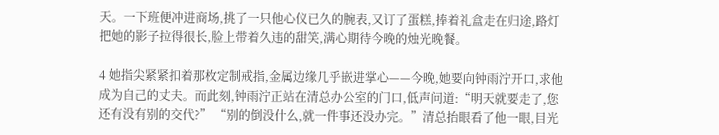天。一下班便冲进商场,挑了一只他心仪已久的腕表,又订了蛋糕,捧着礼盒走在归途,路灯把她的影子拉得很长,脸上带着久违的甜笑,满心期待今晚的烛光晚餐。

4 她指尖紧紧扣着那枚定制戒指,金属边缘几乎嵌进掌心——今晚,她要向钟雨泞开口,求他成为自己的丈夫。而此刻,钟雨泞正站在清总办公室的门口,低声问道:“明天就要走了,您还有没有别的交代?” “别的倒没什么,就一件事还没办完。”清总抬眼看了他一眼,目光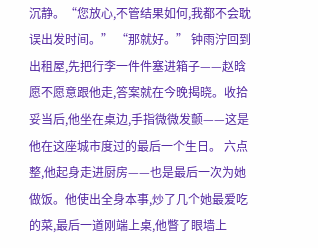沉静。“您放心,不管结果如何,我都不会耽误出发时间。” “那就好。” 钟雨泞回到出租屋,先把行李一件件塞进箱子——赵晗愿不愿意跟他走,答案就在今晚揭晓。收拾妥当后,他坐在桌边,手指微微发颤——这是他在这座城市度过的最后一个生日。 六点整,他起身走进厨房——也是最后一次为她做饭。他使出全身本事,炒了几个她最爱吃的菜,最后一道刚端上桌,他瞥了眼墙上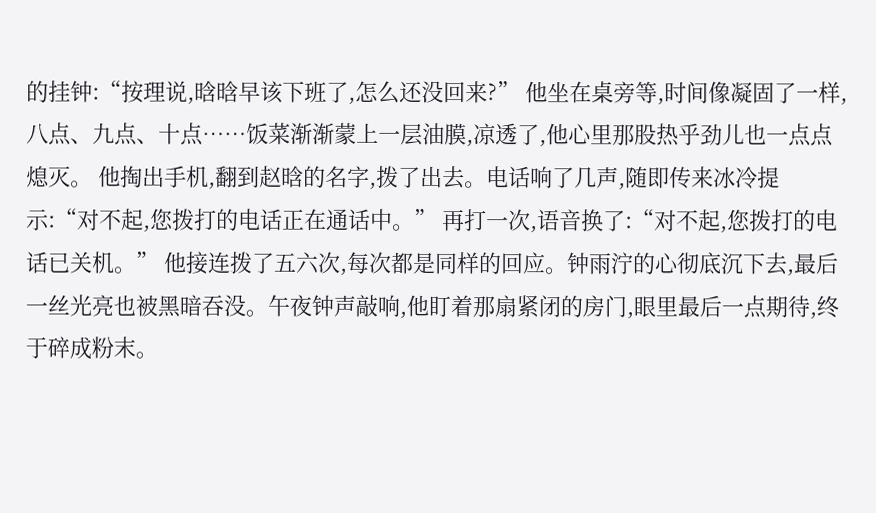的挂钟:“按理说,晗晗早该下班了,怎么还没回来?” 他坐在桌旁等,时间像凝固了一样,八点、九点、十点……饭菜渐渐蒙上一层油膜,凉透了,他心里那股热乎劲儿也一点点熄灭。 他掏出手机,翻到赵晗的名字,拨了出去。电话响了几声,随即传来冰冷提示:“对不起,您拨打的电话正在通话中。” 再打一次,语音换了:“对不起,您拨打的电话已关机。” 他接连拨了五六次,每次都是同样的回应。钟雨泞的心彻底沉下去,最后一丝光亮也被黑暗吞没。午夜钟声敲响,他盯着那扇紧闭的房门,眼里最后一点期待,终于碎成粉末。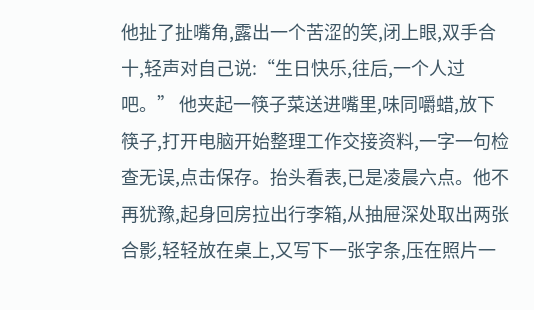他扯了扯嘴角,露出一个苦涩的笑,闭上眼,双手合十,轻声对自己说:“生日快乐,往后,一个人过吧。” 他夹起一筷子菜送进嘴里,味同嚼蜡,放下筷子,打开电脑开始整理工作交接资料,一字一句检查无误,点击保存。抬头看表,已是凌晨六点。他不再犹豫,起身回房拉出行李箱,从抽屉深处取出两张合影,轻轻放在桌上,又写下一张字条,压在照片一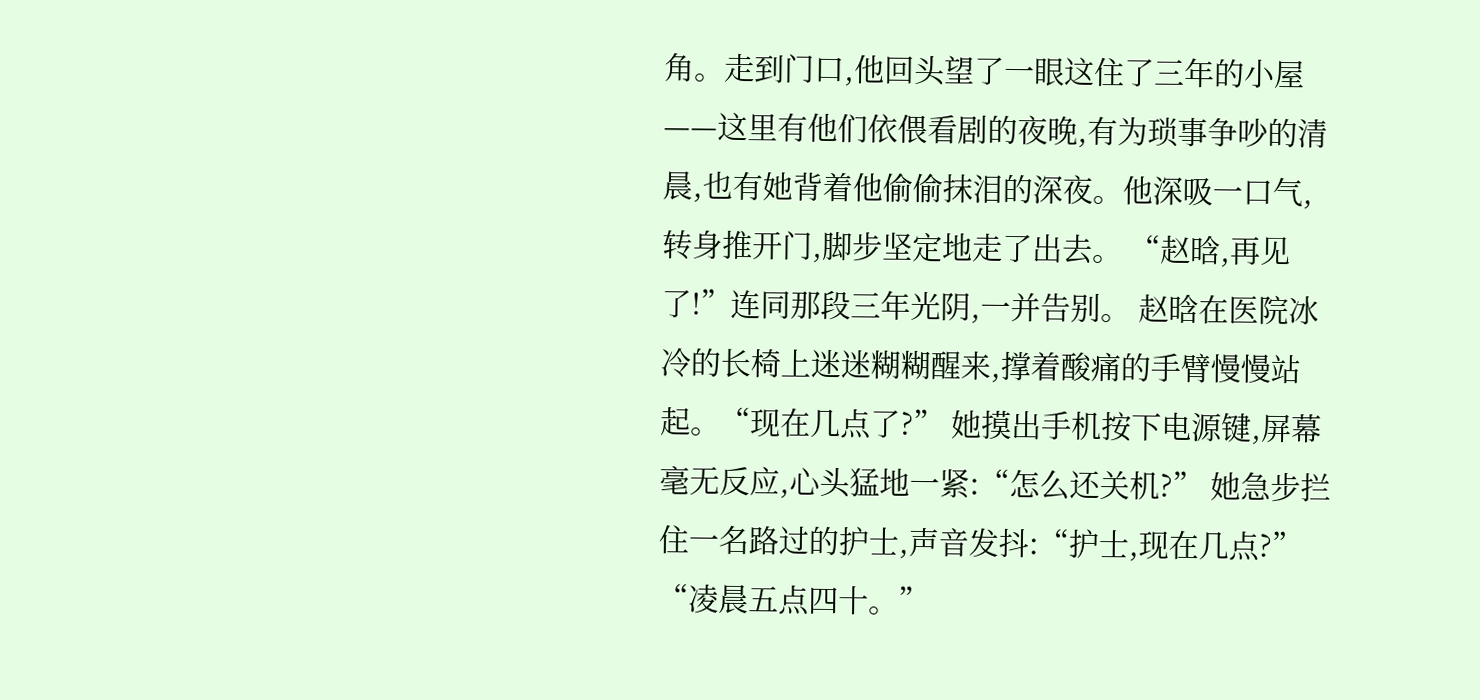角。走到门口,他回头望了一眼这住了三年的小屋——这里有他们依偎看剧的夜晚,有为琐事争吵的清晨,也有她背着他偷偷抹泪的深夜。他深吸一口气,转身推开门,脚步坚定地走了出去。 “赵晗,再见了!”连同那段三年光阴,一并告别。 赵晗在医院冰冷的长椅上迷迷糊糊醒来,撑着酸痛的手臂慢慢站起。“现在几点了?” 她摸出手机按下电源键,屏幕毫无反应,心头猛地一紧:“怎么还关机?” 她急步拦住一名路过的护士,声音发抖:“护士,现在几点?” “凌晨五点四十。”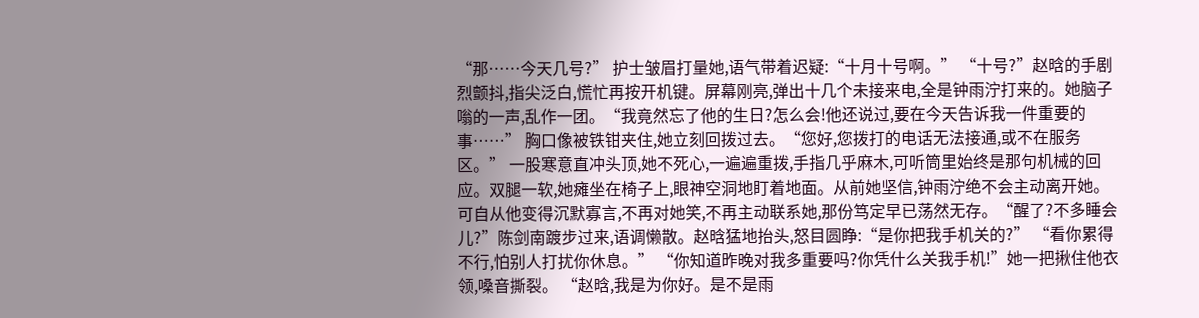“那……今天几号?” 护士皱眉打量她,语气带着迟疑:“十月十号啊。” “十号?”赵晗的手剧烈颤抖,指尖泛白,慌忙再按开机键。屏幕刚亮,弹出十几个未接来电,全是钟雨泞打来的。她脑子嗡的一声,乱作一团。“我竟然忘了他的生日?怎么会!他还说过,要在今天告诉我一件重要的事……” 胸口像被铁钳夹住,她立刻回拨过去。“您好,您拨打的电话无法接通,或不在服务区。” 一股寒意直冲头顶,她不死心,一遍遍重拨,手指几乎麻木,可听筒里始终是那句机械的回应。双腿一软,她瘫坐在椅子上,眼神空洞地盯着地面。从前她坚信,钟雨泞绝不会主动离开她。可自从他变得沉默寡言,不再对她笑,不再主动联系她,那份笃定早已荡然无存。“醒了?不多睡会儿?”陈剑南踱步过来,语调懒散。赵晗猛地抬头,怒目圆睁:“是你把我手机关的?” “看你累得不行,怕别人打扰你休息。” “你知道昨晚对我多重要吗?你凭什么关我手机!”她一把揪住他衣领,嗓音撕裂。 “赵晗,我是为你好。是不是雨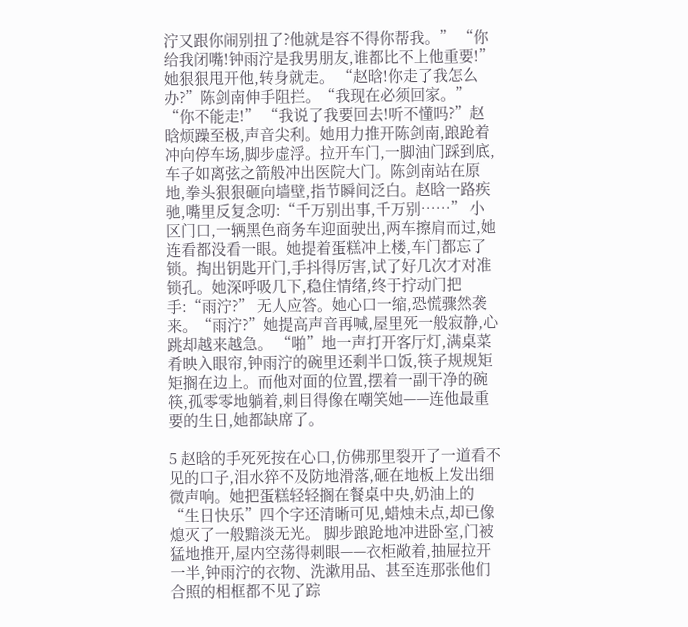泞又跟你闹别扭了?他就是容不得你帮我。” “你给我闭嘴!钟雨泞是我男朋友,谁都比不上他重要!”她狠狠甩开他,转身就走。 “赵晗!你走了我怎么办?”陈剑南伸手阻拦。“我现在必须回家。” “你不能走!” “我说了我要回去!听不懂吗?”赵晗烦躁至极,声音尖利。她用力推开陈剑南,踉跄着冲向停车场,脚步虚浮。拉开车门,一脚油门踩到底,车子如离弦之箭般冲出医院大门。陈剑南站在原地,拳头狠狠砸向墙壁,指节瞬间泛白。赵晗一路疾驰,嘴里反复念叨:“千万别出事,千万别……” 小区门口,一辆黑色商务车迎面驶出,两车擦肩而过,她连看都没看一眼。她提着蛋糕冲上楼,车门都忘了锁。掏出钥匙开门,手抖得厉害,试了好几次才对准锁孔。她深呼吸几下,稳住情绪,终于拧动门把手:“雨泞?” 无人应答。她心口一缩,恐慌骤然袭来。“雨泞?”她提高声音再喊,屋里死一般寂静,心跳却越来越急。 “啪”地一声打开客厅灯,满桌菜肴映入眼帘,钟雨泞的碗里还剩半口饭,筷子规规矩矩搁在边上。而他对面的位置,摆着一副干净的碗筷,孤零零地躺着,刺目得像在嘲笑她——连他最重要的生日,她都缺席了。

5 赵晗的手死死按在心口,仿佛那里裂开了一道看不见的口子,泪水猝不及防地滑落,砸在地板上发出细微声响。她把蛋糕轻轻搁在餐桌中央,奶油上的“生日快乐”四个字还清晰可见,蜡烛未点,却已像熄灭了一般黯淡无光。 脚步踉跄地冲进卧室,门被猛地推开,屋内空荡得刺眼——衣柜敞着,抽屉拉开一半,钟雨泞的衣物、洗漱用品、甚至连那张他们合照的相框都不见了踪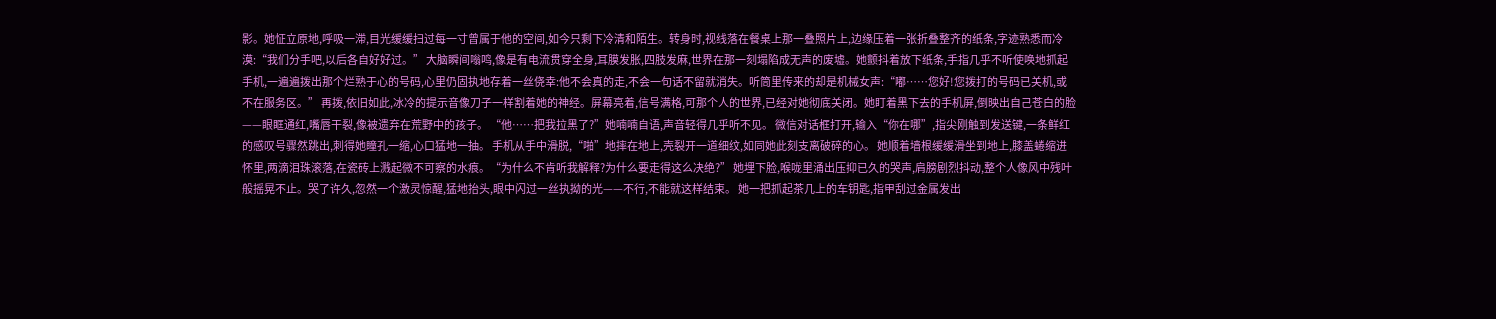影。她怔立原地,呼吸一滞,目光缓缓扫过每一寸曾属于他的空间,如今只剩下冷清和陌生。转身时,视线落在餐桌上那一叠照片上,边缘压着一张折叠整齐的纸条,字迹熟悉而冷漠:“我们分手吧,以后各自好好过。” 大脑瞬间嗡鸣,像是有电流贯穿全身,耳膜发胀,四肢发麻,世界在那一刻塌陷成无声的废墟。她颤抖着放下纸条,手指几乎不听使唤地抓起手机,一遍遍拨出那个烂熟于心的号码,心里仍固执地存着一丝侥幸:他不会真的走,不会一句话不留就消失。听筒里传来的却是机械女声:“嘟……您好!您拨打的号码已关机,或不在服务区。” 再拨,依旧如此,冰冷的提示音像刀子一样割着她的神经。屏幕亮着,信号满格,可那个人的世界,已经对她彻底关闭。她盯着黑下去的手机屏,倒映出自己苍白的脸——眼眶通红,嘴唇干裂,像被遗弃在荒野中的孩子。 “他……把我拉黑了?”她喃喃自语,声音轻得几乎听不见。 微信对话框打开,输入“你在哪”,指尖刚触到发送键,一条鲜红的感叹号骤然跳出,刺得她瞳孔一缩,心口猛地一抽。 手机从手中滑脱,“啪”地摔在地上,壳裂开一道细纹,如同她此刻支离破碎的心。 她顺着墙根缓缓滑坐到地上,膝盖蜷缩进怀里,两滴泪珠滚落,在瓷砖上溅起微不可察的水痕。“为什么不肯听我解释?为什么要走得这么决绝?” 她埋下脸,喉咙里涌出压抑已久的哭声,肩膀剧烈抖动,整个人像风中残叶般摇晃不止。哭了许久,忽然一个激灵惊醒,猛地抬头,眼中闪过一丝执拗的光——不行,不能就这样结束。 她一把抓起茶几上的车钥匙,指甲刮过金属发出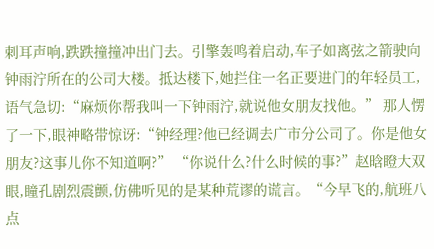刺耳声响,跌跌撞撞冲出门去。引擎轰鸣着启动,车子如离弦之箭驶向钟雨泞所在的公司大楼。抵达楼下,她拦住一名正要进门的年轻员工,语气急切:“麻烦你帮我叫一下钟雨泞,就说他女朋友找他。” 那人愣了一下,眼神略带惊讶:“钟经理?他已经调去广市分公司了。你是他女朋友?这事儿你不知道啊?” “你说什么?什么时候的事?”赵晗瞪大双眼,瞳孔剧烈震颤,仿佛听见的是某种荒谬的谎言。“今早飞的,航班八点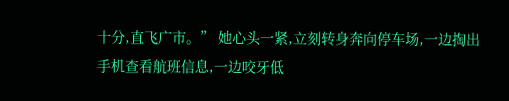十分,直飞广市。” 她心头一紧,立刻转身奔向停车场,一边掏出手机查看航班信息,一边咬牙低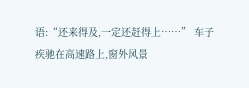语:“还来得及,一定还赶得上……” 车子疾驰在高速路上,窗外风景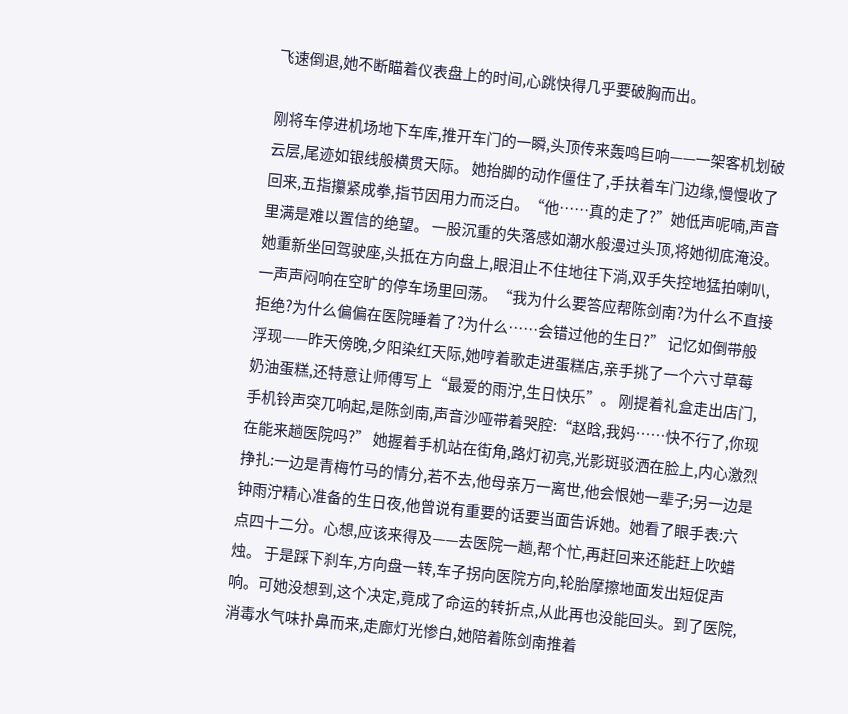飞速倒退,她不断瞄着仪表盘上的时间,心跳快得几乎要破胸而出。

刚将车停进机场地下车库,推开车门的一瞬,头顶传来轰鸣巨响——一架客机划破云层,尾迹如银线般横贯天际。 她抬脚的动作僵住了,手扶着车门边缘,慢慢收了回来,五指攥紧成拳,指节因用力而泛白。“他……真的走了?”她低声呢喃,声音里满是难以置信的绝望。 一股沉重的失落感如潮水般漫过头顶,将她彻底淹没。她重新坐回驾驶座,头抵在方向盘上,眼泪止不住地往下淌,双手失控地猛拍喇叭,一声声闷响在空旷的停车场里回荡。“我为什么要答应帮陈剑南?为什么不直接拒绝?为什么偏偏在医院睡着了?为什么……会错过他的生日?” 记忆如倒带般浮现——昨天傍晚,夕阳染红天际,她哼着歌走进蛋糕店,亲手挑了一个六寸草莓奶油蛋糕,还特意让师傅写上“最爱的雨泞,生日快乐”。 刚提着礼盒走出店门,手机铃声突兀响起,是陈剑南,声音沙哑带着哭腔:“赵晗,我妈……快不行了,你现在能来趟医院吗?” 她握着手机站在街角,路灯初亮,光影斑驳洒在脸上,内心激烈挣扎:一边是青梅竹马的情分,若不去,他母亲万一离世,他会恨她一辈子;另一边是钟雨泞精心准备的生日夜,他曾说有重要的话要当面告诉她。她看了眼手表:六点四十二分。心想,应该来得及——去医院一趟,帮个忙,再赶回来还能赶上吹蜡烛。 于是踩下刹车,方向盘一转,车子拐向医院方向,轮胎摩擦地面发出短促声响。可她没想到,这个决定,竟成了命运的转折点,从此再也没能回头。到了医院,消毒水气味扑鼻而来,走廊灯光惨白,她陪着陈剑南推着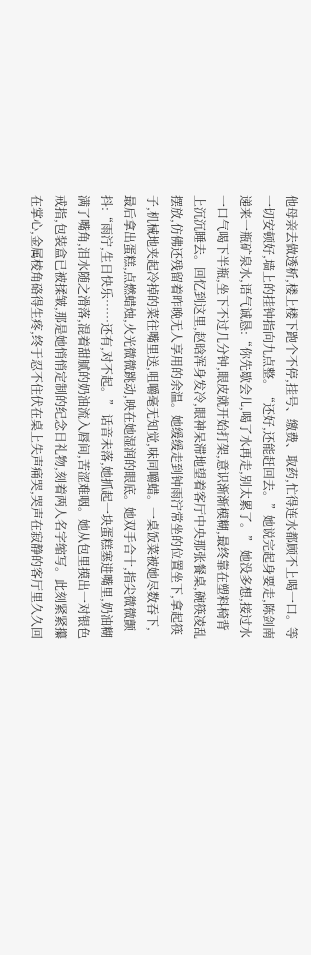他母亲去做透析,楼上楼下跑个不停,挂号、缴费、取药,忙得连水都顾不上喝一口。等一切安顿好,墙上的挂钟指向九点整。“还好,还能赶回去。”她说完起身要走,陈剑南递来一瓶矿泉水,语气诚恳:“你先歇会儿,喝了水再走,别太累了。” 她没多想,接过水一口气喝下半瓶,坐下不过几分钟,眼皮就开始打架,意识渐渐模糊,最终靠在塑料椅背上沉沉睡去。回忆到这里,赵晗浑身发冷,眼神呆滞地望着客厅中央那张餐桌,碗筷凌乱摆放,仿佛还残留着昨晚无人享用的余温。她缓缓走到钟雨泞常坐的位置坐下,拿起筷子,机械地夹起冷掉的菜往嘴里送,咀嚼毫无知觉,味同嚼蜡。一桌饭菜被她尽数吞下,最后拿出蛋糕,点燃蜡烛,火光微微跳动,映在她湿润的眼底。她双手合十,指尖微微颤抖:“雨泞,生日快乐……还有,对不起。” 话音未落,她抓起一块蛋糕塞进嘴里,奶油糊满了嘴角,泪水随之滑落,混着甜腻的奶油流入唇间,苦涩难咽。她从包里摸出一对银色戒指,包装盒已被揉皱,那是她悄悄定制的纪念日礼物,刻着两人名字缩写。此刻紧紧攥在掌心,金属棱角硌得生疼,终于忍不住伏在桌上失声痛哭,哭声在寂静的客厅里久久回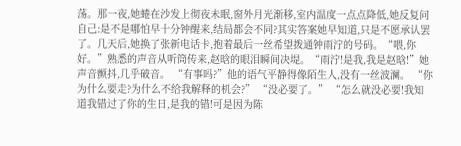荡。那一夜,她蜷在沙发上彻夜未眠,窗外月光渐移,室内温度一点点降低,她反复问自己:是不是哪怕早十分钟醒来,结局都会不同?其实答案她早知道,只是不愿承认罢了。几天后,她换了张新电话卡,抱着最后一丝希望拨通钟雨泞的号码。“喂,你好。”熟悉的声音从听筒传来,赵晗的眼泪瞬间决堤。“雨泞!是我,我是赵晗!”她声音颤抖,几乎破音。 “有事吗?”他的语气平静得像陌生人,没有一丝波澜。 “你为什么要走?为什么不给我解释的机会?” “没必要了。” “怎么就没必要!我知道我错过了你的生日,是我的错!可是因为陈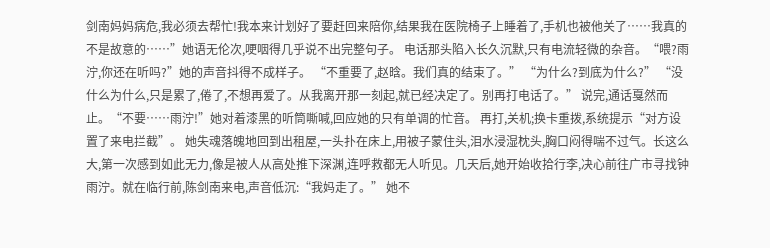剑南妈妈病危,我必须去帮忙!我本来计划好了要赶回来陪你,结果我在医院椅子上睡着了,手机也被他关了……我真的不是故意的……”她语无伦次,哽咽得几乎说不出完整句子。 电话那头陷入长久沉默,只有电流轻微的杂音。“喂?雨泞,你还在听吗?”她的声音抖得不成样子。 “不重要了,赵晗。我们真的结束了。” “为什么?到底为什么?” “没什么为什么,只是累了,倦了,不想再爱了。从我离开那一刻起,就已经决定了。别再打电话了。” 说完,通话戛然而止。“不要……雨泞!”她对着漆黑的听筒嘶喊,回应她的只有单调的忙音。 再打,关机;换卡重拨,系统提示“对方设置了来电拦截”。 她失魂落魄地回到出租屋,一头扑在床上,用被子蒙住头,泪水浸湿枕头,胸口闷得喘不过气。长这么大,第一次感到如此无力,像是被人从高处推下深渊,连呼救都无人听见。几天后,她开始收拾行李,决心前往广市寻找钟雨泞。就在临行前,陈剑南来电,声音低沉:“我妈走了。” 她不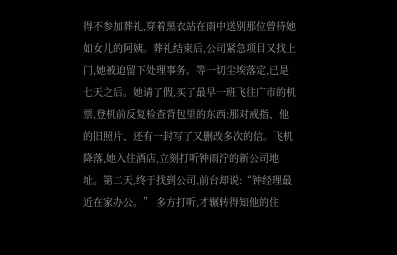得不参加葬礼,穿着黑衣站在雨中送别那位曾待她如女儿的阿姨。葬礼结束后,公司紧急项目又找上门,她被迫留下处理事务。等一切尘埃落定,已是七天之后。她请了假,买了最早一班飞往广市的机票,登机前反复检查背包里的东西:那对戒指、他的旧照片、还有一封写了又删改多次的信。飞机降落,她入住酒店,立刻打听钟雨泞的新公司地址。第二天,终于找到公司,前台却说:“钟经理最近在家办公。” 多方打听,才辗转得知他的住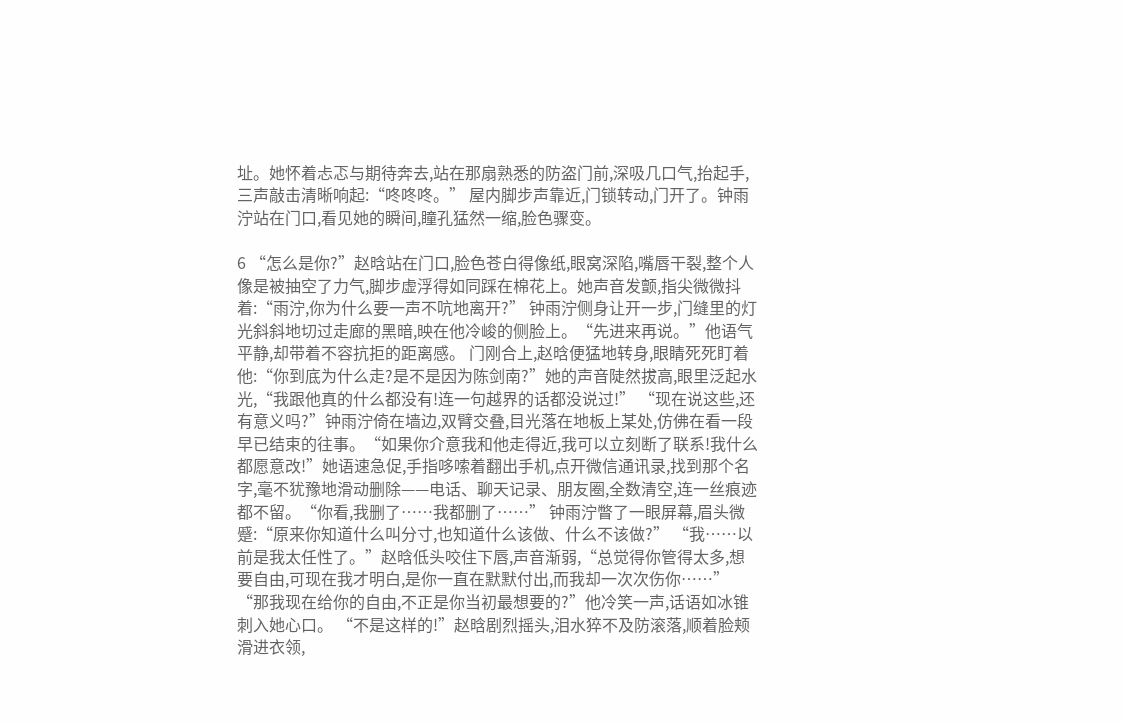址。她怀着忐忑与期待奔去,站在那扇熟悉的防盗门前,深吸几口气,抬起手,三声敲击清晰响起:“咚咚咚。” 屋内脚步声靠近,门锁转动,门开了。钟雨泞站在门口,看见她的瞬间,瞳孔猛然一缩,脸色骤变。

6 “怎么是你?”赵晗站在门口,脸色苍白得像纸,眼窝深陷,嘴唇干裂,整个人像是被抽空了力气,脚步虚浮得如同踩在棉花上。她声音发颤,指尖微微抖着:“雨泞,你为什么要一声不吭地离开?” 钟雨泞侧身让开一步,门缝里的灯光斜斜地切过走廊的黑暗,映在他冷峻的侧脸上。“先进来再说。”他语气平静,却带着不容抗拒的距离感。 门刚合上,赵晗便猛地转身,眼睛死死盯着他:“你到底为什么走?是不是因为陈剑南?”她的声音陡然拔高,眼里泛起水光,“我跟他真的什么都没有!连一句越界的话都没说过!” “现在说这些,还有意义吗?”钟雨泞倚在墙边,双臂交叠,目光落在地板上某处,仿佛在看一段早已结束的往事。“如果你介意我和他走得近,我可以立刻断了联系!我什么都愿意改!”她语速急促,手指哆嗦着翻出手机,点开微信通讯录,找到那个名字,毫不犹豫地滑动删除——电话、聊天记录、朋友圈,全数清空,连一丝痕迹都不留。“你看,我删了……我都删了……” 钟雨泞瞥了一眼屏幕,眉头微蹙:“原来你知道什么叫分寸,也知道什么该做、什么不该做?” “我……以前是我太任性了。”赵晗低头咬住下唇,声音渐弱,“总觉得你管得太多,想要自由,可现在我才明白,是你一直在默默付出,而我却一次次伤你……” “那我现在给你的自由,不正是你当初最想要的?”他冷笑一声,话语如冰锥刺入她心口。 “不是这样的!”赵晗剧烈摇头,泪水猝不及防滚落,顺着脸颊滑进衣领,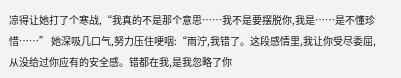凉得让她打了个寒战,“我真的不是那个意思……我不是要摆脱你,我是……是不懂珍惜……” 她深吸几口气,努力压住哽咽:“雨泞,我错了。这段感情里,我让你受尽委屈,从没给过你应有的安全感。错都在我,是我忽略了你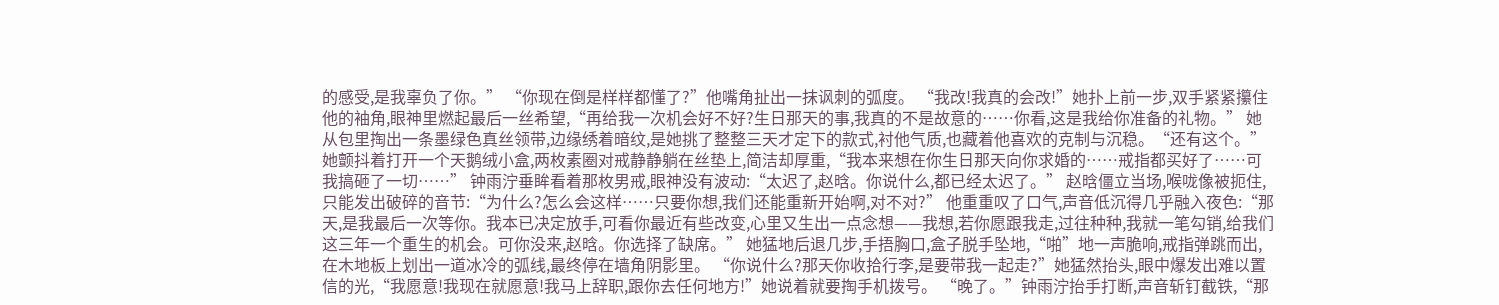的感受,是我辜负了你。” “你现在倒是样样都懂了?”他嘴角扯出一抹讽刺的弧度。 “我改!我真的会改!”她扑上前一步,双手紧紧攥住他的袖角,眼神里燃起最后一丝希望,“再给我一次机会好不好?生日那天的事,我真的不是故意的……你看,这是我给你准备的礼物。” 她从包里掏出一条墨绿色真丝领带,边缘绣着暗纹,是她挑了整整三天才定下的款式,衬他气质,也藏着他喜欢的克制与沉稳。“还有这个。”她颤抖着打开一个天鹅绒小盒,两枚素圈对戒静静躺在丝垫上,简洁却厚重,“我本来想在你生日那天向你求婚的……戒指都买好了……可我搞砸了一切……” 钟雨泞垂眸看着那枚男戒,眼神没有波动:“太迟了,赵晗。你说什么,都已经太迟了。” 赵晗僵立当场,喉咙像被扼住,只能发出破碎的音节:“为什么?怎么会这样……只要你想,我们还能重新开始啊,对不对?” 他重重叹了口气,声音低沉得几乎融入夜色:“那天,是我最后一次等你。我本已决定放手,可看你最近有些改变,心里又生出一点念想——我想,若你愿跟我走,过往种种,我就一笔勾销,给我们这三年一个重生的机会。可你没来,赵晗。你选择了缺席。” 她猛地后退几步,手捂胸口,盒子脱手坠地,“啪”地一声脆响,戒指弹跳而出,在木地板上划出一道冰冷的弧线,最终停在墙角阴影里。 “你说什么?那天你收拾行李,是要带我一起走?”她猛然抬头,眼中爆发出难以置信的光,“我愿意!我现在就愿意!我马上辞职,跟你去任何地方!”她说着就要掏手机拨号。 “晚了。”钟雨泞抬手打断,声音斩钉截铁,“那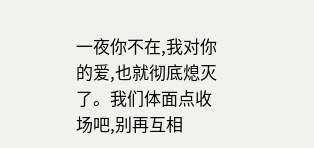一夜你不在,我对你的爱,也就彻底熄灭了。我们体面点收场吧,别再互相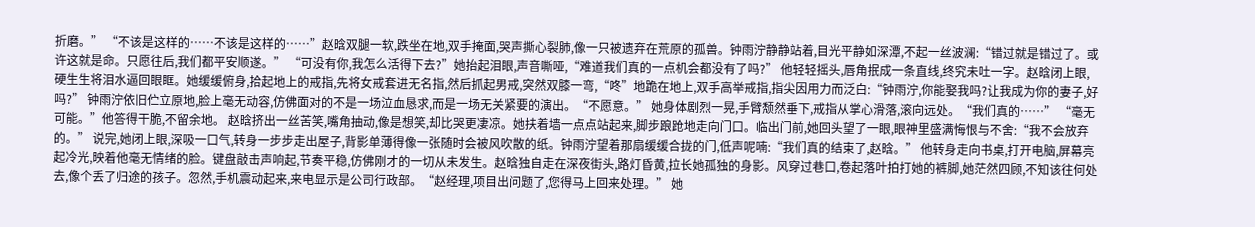折磨。” “不该是这样的……不该是这样的……”赵晗双腿一软,跌坐在地,双手掩面,哭声撕心裂肺,像一只被遗弃在荒原的孤兽。钟雨泞静静站着,目光平静如深潭,不起一丝波澜:“错过就是错过了。或许这就是命。只愿往后,我们都平安顺遂。” “可没有你,我怎么活得下去?”她抬起泪眼,声音嘶哑,“难道我们真的一点机会都没有了吗?” 他轻轻摇头,唇角抿成一条直线,终究未吐一字。赵晗闭上眼,硬生生将泪水逼回眼眶。她缓缓俯身,拾起地上的戒指,先将女戒套进无名指,然后抓起男戒,突然双膝一弯,“咚”地跪在地上,双手高举戒指,指尖因用力而泛白:“钟雨泞,你能娶我吗?让我成为你的妻子,好吗?” 钟雨泞依旧伫立原地,脸上毫无动容,仿佛面对的不是一场泣血恳求,而是一场无关紧要的演出。“不愿意。” 她身体剧烈一晃,手臂颓然垂下,戒指从掌心滑落,滚向远处。“我们真的……” “毫无可能。”他答得干脆,不留余地。 赵晗挤出一丝苦笑,嘴角抽动,像是想笑,却比哭更凄凉。她扶着墙一点点站起来,脚步踉跄地走向门口。临出门前,她回头望了一眼,眼神里盛满悔恨与不舍:“我不会放弃的。” 说完,她闭上眼,深吸一口气,转身一步步走出屋子,背影单薄得像一张随时会被风吹散的纸。钟雨泞望着那扇缓缓合拢的门,低声呢喃:“我们真的结束了,赵晗。” 他转身走向书桌,打开电脑,屏幕亮起冷光,映着他毫无情绪的脸。键盘敲击声响起,节奏平稳,仿佛刚才的一切从未发生。赵晗独自走在深夜街头,路灯昏黄,拉长她孤独的身影。风穿过巷口,卷起落叶拍打她的裤脚,她茫然四顾,不知该往何处去,像个丢了归途的孩子。忽然,手机震动起来,来电显示是公司行政部。“赵经理,项目出问题了,您得马上回来处理。” 她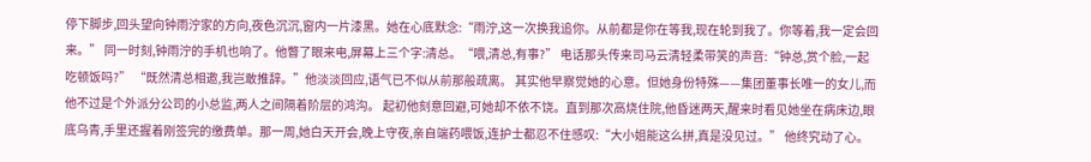停下脚步,回头望向钟雨泞家的方向,夜色沉沉,窗内一片漆黑。她在心底默念:“雨泞,这一次换我追你。从前都是你在等我,现在轮到我了。你等着,我一定会回来。” 同一时刻,钟雨泞的手机也响了。他瞥了眼来电,屏幕上三个字:清总。“喂,清总,有事?” 电话那头传来司马云清轻柔带笑的声音:“钟总,赏个脸,一起吃顿饭吗?” “既然清总相邀,我岂敢推辞。”他淡淡回应,语气已不似从前那般疏离。 其实他早察觉她的心意。但她身份特殊——集团董事长唯一的女儿,而他不过是个外派分公司的小总监,两人之间隔着阶层的鸿沟。 起初他刻意回避,可她却不依不饶。直到那次高烧住院,他昏迷两天,醒来时看见她坐在病床边,眼底乌青,手里还握着刚签完的缴费单。那一周,她白天开会,晚上守夜,亲自端药喂饭,连护士都忍不住感叹:“大小姐能这么拼,真是没见过。” 他终究动了心。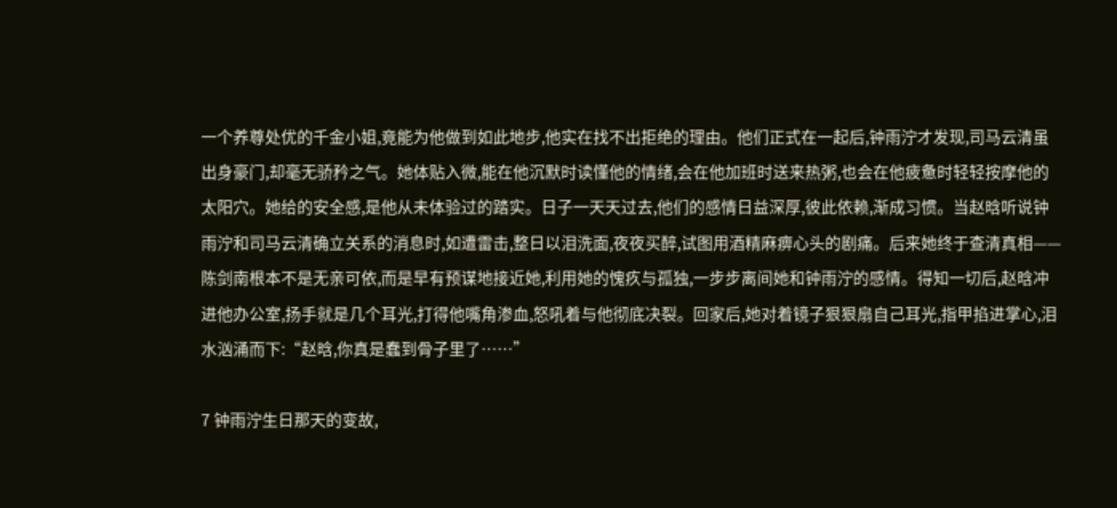一个养尊处优的千金小姐,竟能为他做到如此地步,他实在找不出拒绝的理由。他们正式在一起后,钟雨泞才发现,司马云清虽出身豪门,却毫无骄矜之气。她体贴入微,能在他沉默时读懂他的情绪,会在他加班时送来热粥,也会在他疲惫时轻轻按摩他的太阳穴。她给的安全感,是他从未体验过的踏实。日子一天天过去,他们的感情日益深厚,彼此依赖,渐成习惯。当赵晗听说钟雨泞和司马云清确立关系的消息时,如遭雷击,整日以泪洗面,夜夜买醉,试图用酒精麻痹心头的剧痛。后来她终于查清真相——陈剑南根本不是无亲可依,而是早有预谋地接近她,利用她的愧疚与孤独,一步步离间她和钟雨泞的感情。得知一切后,赵晗冲进他办公室,扬手就是几个耳光,打得他嘴角渗血,怒吼着与他彻底决裂。回家后,她对着镜子狠狠扇自己耳光,指甲掐进掌心,泪水汹涌而下:“赵晗,你真是蠢到骨子里了……”

7 钟雨泞生日那天的变故,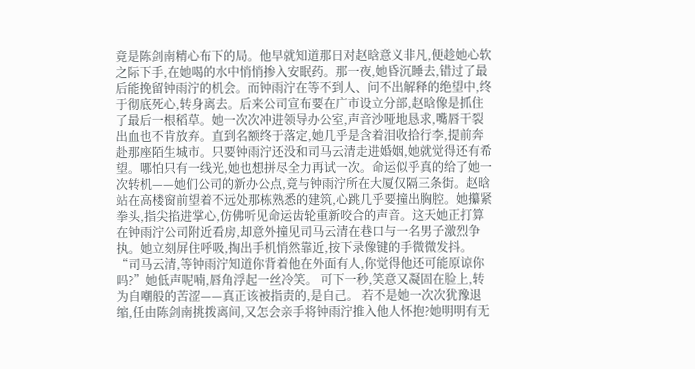竟是陈剑南精心布下的局。他早就知道那日对赵晗意义非凡,便趁她心软之际下手,在她喝的水中悄悄掺入安眠药。那一夜,她昏沉睡去,错过了最后能挽留钟雨泞的机会。而钟雨泞在等不到人、问不出解释的绝望中,终于彻底死心,转身离去。后来公司宣布要在广市设立分部,赵晗像是抓住了最后一根稻草。她一次次冲进领导办公室,声音沙哑地恳求,嘴唇干裂出血也不肯放弃。直到名额终于落定,她几乎是含着泪收拾行李,提前奔赴那座陌生城市。只要钟雨泞还没和司马云清走进婚姻,她就觉得还有希望。哪怕只有一线光,她也想拼尽全力再试一次。命运似乎真的给了她一次转机——她们公司的新办公点,竟与钟雨泞所在大厦仅隔三条街。赵晗站在高楼窗前望着不远处那栋熟悉的建筑,心跳几乎要撞出胸腔。她攥紧拳头,指尖掐进掌心,仿佛听见命运齿轮重新咬合的声音。这天她正打算在钟雨泞公司附近看房,却意外撞见司马云清在巷口与一名男子激烈争执。她立刻屏住呼吸,掏出手机悄然靠近,按下录像键的手微微发抖。“司马云清,等钟雨泞知道你背着他在外面有人,你觉得他还可能原谅你吗?”她低声呢喃,唇角浮起一丝冷笑。 可下一秒,笑意又凝固在脸上,转为自嘲般的苦涩——真正该被指责的,是自己。 若不是她一次次犹豫退缩,任由陈剑南挑拨离间,又怎会亲手将钟雨泞推入他人怀抱?她明明有无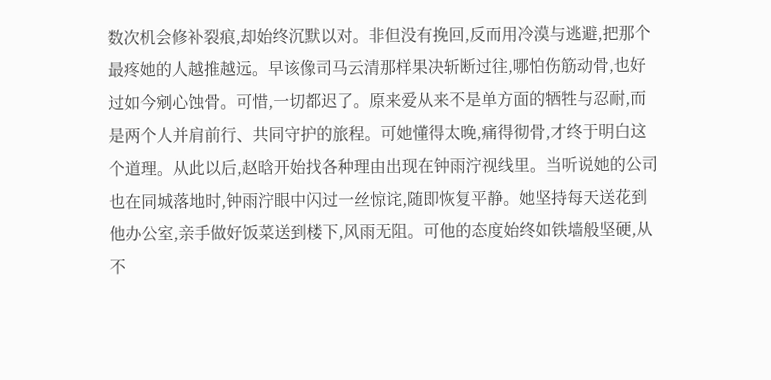数次机会修补裂痕,却始终沉默以对。非但没有挽回,反而用冷漠与逃避,把那个最疼她的人越推越远。早该像司马云清那样果决斩断过往,哪怕伤筋动骨,也好过如今剜心蚀骨。可惜,一切都迟了。原来爱从来不是单方面的牺牲与忍耐,而是两个人并肩前行、共同守护的旅程。可她懂得太晚,痛得彻骨,才终于明白这个道理。从此以后,赵晗开始找各种理由出现在钟雨泞视线里。当听说她的公司也在同城落地时,钟雨泞眼中闪过一丝惊诧,随即恢复平静。她坚持每天送花到他办公室,亲手做好饭菜送到楼下,风雨无阻。可他的态度始终如铁墙般坚硬,从不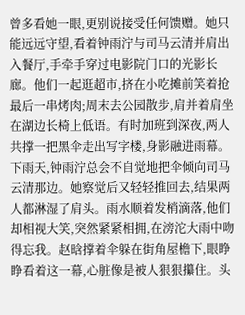曾多看她一眼,更别说接受任何馈赠。她只能远远守望,看着钟雨泞与司马云清并肩出入餐厅,手牵手穿过电影院门口的光影长廊。他们一起逛超市,挤在小吃摊前笑着抢最后一串烤肉;周末去公园散步,肩并着肩坐在湖边长椅上低语。有时加班到深夜,两人共撑一把黑伞走出写字楼,身影融进雨幕。下雨天,钟雨泞总会不自觉地把伞倾向司马云清那边。她察觉后又轻轻推回去,结果两人都淋湿了肩头。雨水顺着发梢滴落,他们却相视大笑,突然紧紧相拥,在滂沱大雨中吻得忘我。赵晗撑着伞躲在街角屋檐下,眼睁睁看着这一幕,心脏像是被人狠狠攥住。头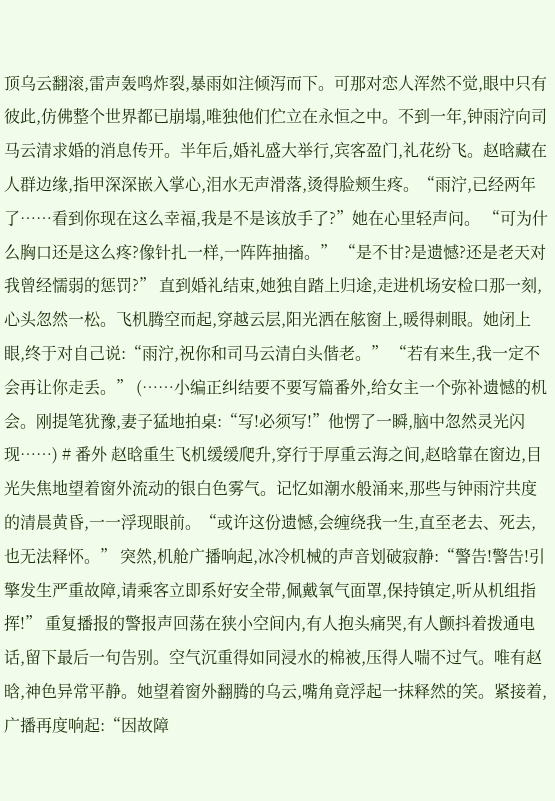顶乌云翻滚,雷声轰鸣炸裂,暴雨如注倾泻而下。可那对恋人浑然不觉,眼中只有彼此,仿佛整个世界都已崩塌,唯独他们伫立在永恒之中。不到一年,钟雨泞向司马云清求婚的消息传开。半年后,婚礼盛大举行,宾客盈门,礼花纷飞。赵晗藏在人群边缘,指甲深深嵌入掌心,泪水无声滑落,烫得脸颊生疼。“雨泞,已经两年了……看到你现在这么幸福,我是不是该放手了?”她在心里轻声问。 “可为什么胸口还是这么疼?像针扎一样,一阵阵抽搐。” “是不甘?是遗憾?还是老天对我曾经懦弱的惩罚?” 直到婚礼结束,她独自踏上归途,走进机场安检口那一刻,心头忽然一松。飞机腾空而起,穿越云层,阳光洒在舷窗上,暖得刺眼。她闭上眼,终于对自己说:“雨泞,祝你和司马云清白头偕老。” “若有来生,我一定不会再让你走丢。” (……小编正纠结要不要写篇番外,给女主一个弥补遗憾的机会。刚提笔犹豫,妻子猛地拍桌:“写!必须写!”他愣了一瞬,脑中忽然灵光闪现……) # 番外 赵晗重生飞机缓缓爬升,穿行于厚重云海之间,赵晗靠在窗边,目光失焦地望着窗外流动的银白色雾气。记忆如潮水般涌来,那些与钟雨泞共度的清晨黄昏,一一浮现眼前。“或许这份遗憾,会缠绕我一生,直至老去、死去,也无法释怀。” 突然,机舱广播响起,冰冷机械的声音划破寂静:“警告!警告!引擎发生严重故障,请乘客立即系好安全带,佩戴氧气面罩,保持镇定,听从机组指挥!” 重复播报的警报声回荡在狭小空间内,有人抱头痛哭,有人颤抖着拨通电话,留下最后一句告别。空气沉重得如同浸水的棉被,压得人喘不过气。唯有赵晗,神色异常平静。她望着窗外翻腾的乌云,嘴角竟浮起一抹释然的笑。紧接着,广播再度响起:“因故障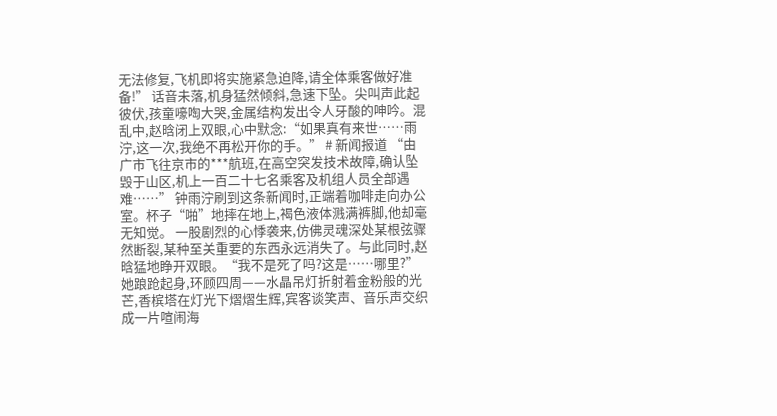无法修复,飞机即将实施紧急迫降,请全体乘客做好准备!” 话音未落,机身猛然倾斜,急速下坠。尖叫声此起彼伏,孩童嚎啕大哭,金属结构发出令人牙酸的呻吟。混乱中,赵晗闭上双眼,心中默念:“如果真有来世……雨泞,这一次,我绝不再松开你的手。” # 新闻报道 “由广市飞往京市的***航班,在高空突发技术故障,确认坠毁于山区,机上一百二十七名乘客及机组人员全部遇难……” 钟雨泞刷到这条新闻时,正端着咖啡走向办公室。杯子“啪”地摔在地上,褐色液体溅满裤脚,他却毫无知觉。 一股剧烈的心悸袭来,仿佛灵魂深处某根弦骤然断裂,某种至关重要的东西永远消失了。与此同时,赵晗猛地睁开双眼。“我不是死了吗?这是……哪里?” 她踉跄起身,环顾四周——水晶吊灯折射着金粉般的光芒,香槟塔在灯光下熠熠生辉,宾客谈笑声、音乐声交织成一片喧闹海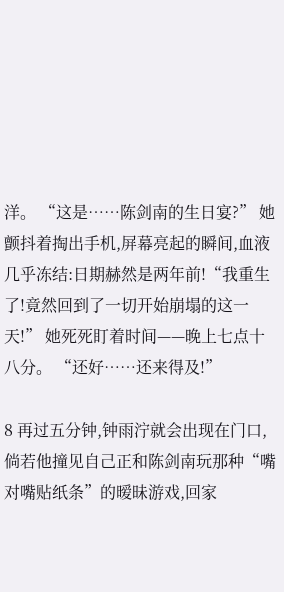洋。 “这是……陈剑南的生日宴?” 她颤抖着掏出手机,屏幕亮起的瞬间,血液几乎冻结:日期赫然是两年前!“我重生了!竟然回到了一切开始崩塌的这一天!” 她死死盯着时间——晚上七点十八分。 “还好……还来得及!”

8 再过五分钟,钟雨泞就会出现在门口,倘若他撞见自己正和陈剑南玩那种“嘴对嘴贴纸条”的暧昧游戏,回家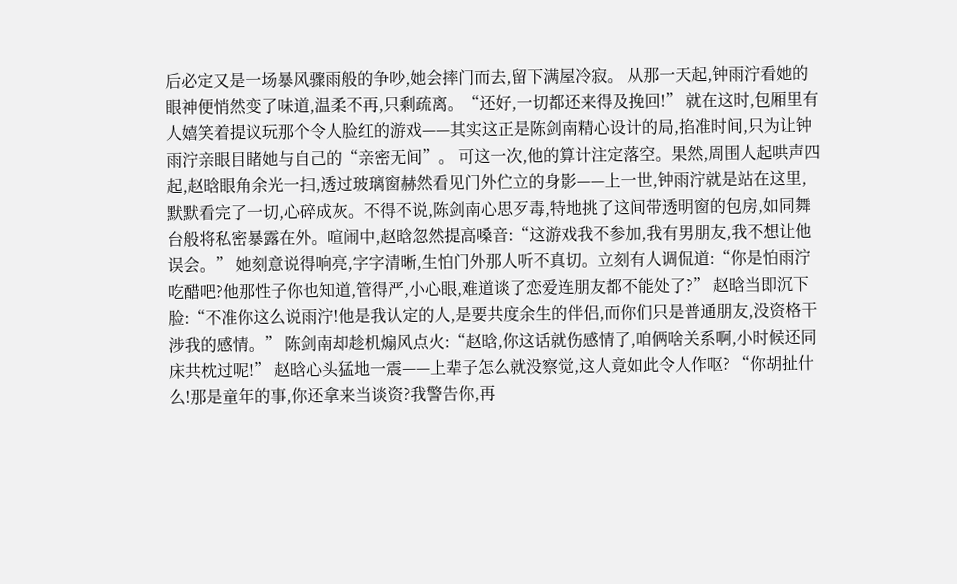后必定又是一场暴风骤雨般的争吵,她会摔门而去,留下满屋冷寂。 从那一天起,钟雨泞看她的眼神便悄然变了味道,温柔不再,只剩疏离。“还好,一切都还来得及挽回!” 就在这时,包厢里有人嬉笑着提议玩那个令人脸红的游戏——其实这正是陈剑南精心设计的局,掐准时间,只为让钟雨泞亲眼目睹她与自己的“亲密无间”。 可这一次,他的算计注定落空。果然,周围人起哄声四起,赵晗眼角余光一扫,透过玻璃窗赫然看见门外伫立的身影——上一世,钟雨泞就是站在这里,默默看完了一切,心碎成灰。不得不说,陈剑南心思歹毒,特地挑了这间带透明窗的包房,如同舞台般将私密暴露在外。喧闹中,赵晗忽然提高嗓音:“这游戏我不参加,我有男朋友,我不想让他误会。” 她刻意说得响亮,字字清晰,生怕门外那人听不真切。立刻有人调侃道:“你是怕雨泞吃醋吧?他那性子你也知道,管得严,小心眼,难道谈了恋爱连朋友都不能处了?” 赵晗当即沉下脸:“不准你这么说雨泞!他是我认定的人,是要共度余生的伴侣,而你们只是普通朋友,没资格干涉我的感情。” 陈剑南却趁机煽风点火:“赵晗,你这话就伤感情了,咱俩啥关系啊,小时候还同床共枕过呢!” 赵晗心头猛地一震——上辈子怎么就没察觉,这人竟如此令人作呕? “你胡扯什么!那是童年的事,你还拿来当谈资?我警告你,再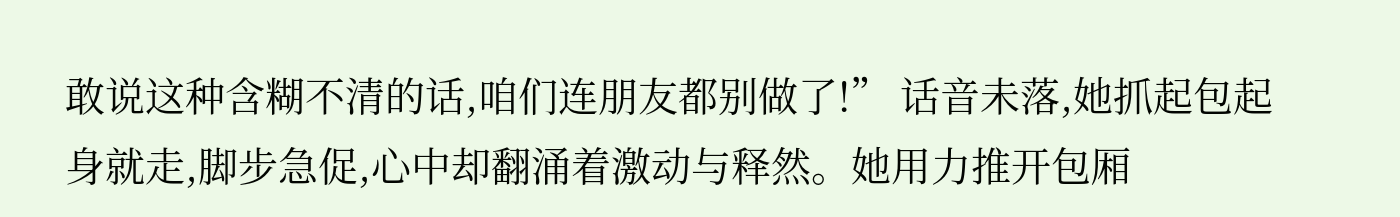敢说这种含糊不清的话,咱们连朋友都别做了!” 话音未落,她抓起包起身就走,脚步急促,心中却翻涌着激动与释然。她用力推开包厢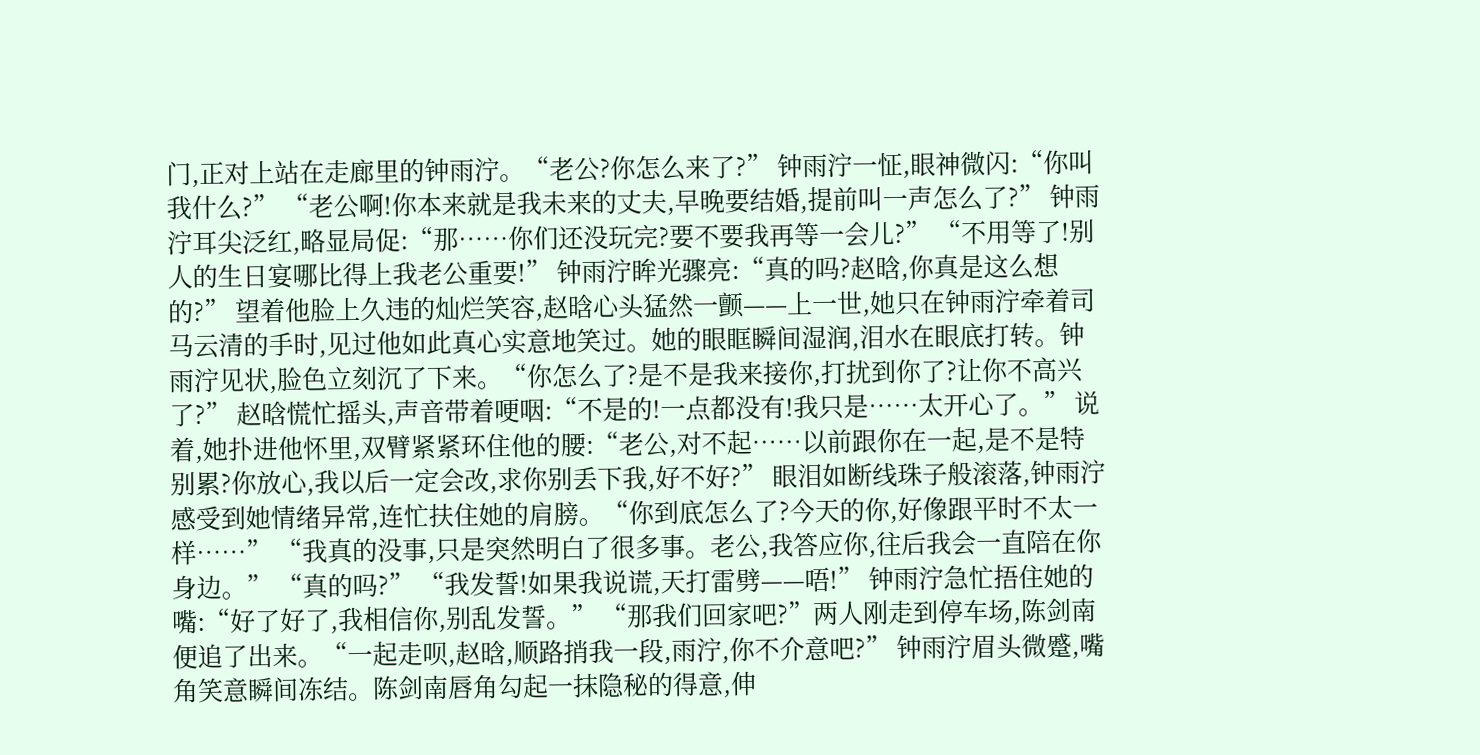门,正对上站在走廊里的钟雨泞。“老公?你怎么来了?” 钟雨泞一怔,眼神微闪:“你叫我什么?” “老公啊!你本来就是我未来的丈夫,早晚要结婚,提前叫一声怎么了?” 钟雨泞耳尖泛红,略显局促:“那……你们还没玩完?要不要我再等一会儿?” “不用等了!别人的生日宴哪比得上我老公重要!” 钟雨泞眸光骤亮:“真的吗?赵晗,你真是这么想的?” 望着他脸上久违的灿烂笑容,赵晗心头猛然一颤——上一世,她只在钟雨泞牵着司马云清的手时,见过他如此真心实意地笑过。她的眼眶瞬间湿润,泪水在眼底打转。钟雨泞见状,脸色立刻沉了下来。“你怎么了?是不是我来接你,打扰到你了?让你不高兴了?” 赵晗慌忙摇头,声音带着哽咽:“不是的!一点都没有!我只是……太开心了。” 说着,她扑进他怀里,双臂紧紧环住他的腰:“老公,对不起……以前跟你在一起,是不是特别累?你放心,我以后一定会改,求你别丢下我,好不好?” 眼泪如断线珠子般滚落,钟雨泞感受到她情绪异常,连忙扶住她的肩膀。“你到底怎么了?今天的你,好像跟平时不太一样……” “我真的没事,只是突然明白了很多事。老公,我答应你,往后我会一直陪在你身边。” “真的吗?” “我发誓!如果我说谎,天打雷劈——唔!” 钟雨泞急忙捂住她的嘴:“好了好了,我相信你,别乱发誓。” “那我们回家吧?”两人刚走到停车场,陈剑南便追了出来。“一起走呗,赵晗,顺路捎我一段,雨泞,你不介意吧?” 钟雨泞眉头微蹙,嘴角笑意瞬间冻结。陈剑南唇角勾起一抹隐秘的得意,伸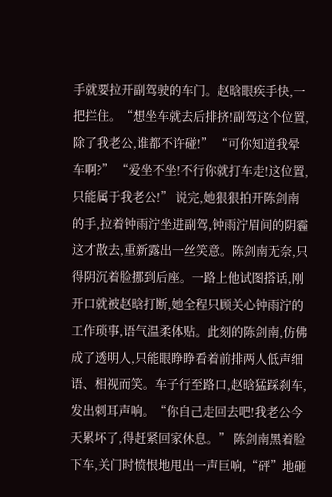手就要拉开副驾驶的车门。赵晗眼疾手快,一把拦住。“想坐车就去后排挤!副驾这个位置,除了我老公,谁都不许碰!” “可你知道我晕车啊?” “爱坐不坐!不行你就打车走!这位置,只能属于我老公!” 说完,她狠狠拍开陈剑南的手,拉着钟雨泞坐进副驾,钟雨泞眉间的阴霾这才散去,重新露出一丝笑意。陈剑南无奈,只得阴沉着脸挪到后座。一路上他试图搭话,刚开口就被赵晗打断,她全程只顾关心钟雨泞的工作琐事,语气温柔体贴。此刻的陈剑南,仿佛成了透明人,只能眼睁睁看着前排两人低声细语、相视而笑。车子行至路口,赵晗猛踩刹车,发出刺耳声响。“你自己走回去吧!我老公今天累坏了,得赶紧回家休息。” 陈剑南黑着脸下车,关门时愤恨地甩出一声巨响,“砰”地砸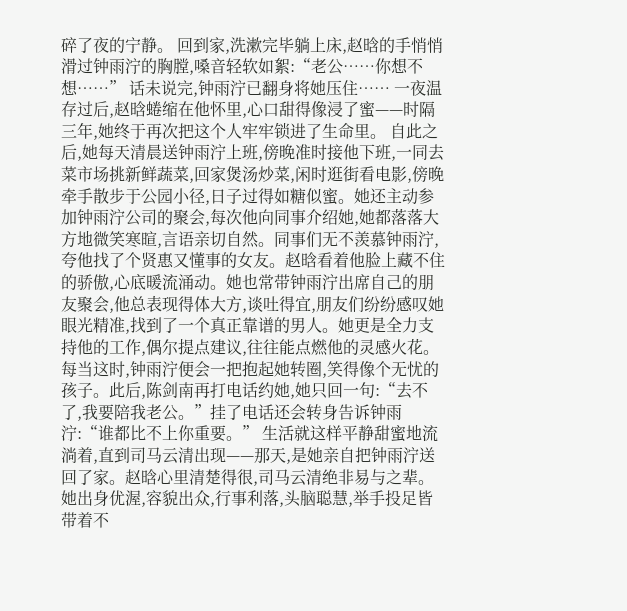碎了夜的宁静。 回到家,洗漱完毕躺上床,赵晗的手悄悄滑过钟雨泞的胸膛,嗓音轻软如絮:“老公……你想不想……” 话未说完,钟雨泞已翻身将她压住…… 一夜温存过后,赵晗蜷缩在他怀里,心口甜得像浸了蜜——时隔三年,她终于再次把这个人牢牢锁进了生命里。 自此之后,她每天清晨送钟雨泞上班,傍晚准时接他下班,一同去菜市场挑新鲜蔬菜,回家煲汤炒菜,闲时逛街看电影,傍晚牵手散步于公园小径,日子过得如糖似蜜。她还主动参加钟雨泞公司的聚会,每次他向同事介绍她,她都落落大方地微笑寒暄,言语亲切自然。同事们无不羡慕钟雨泞,夸他找了个贤惠又懂事的女友。赵晗看着他脸上藏不住的骄傲,心底暖流涌动。她也常带钟雨泞出席自己的朋友聚会,他总表现得体大方,谈吐得宜,朋友们纷纷感叹她眼光精准,找到了一个真正靠谱的男人。她更是全力支持他的工作,偶尔提点建议,往往能点燃他的灵感火花。每当这时,钟雨泞便会一把抱起她转圈,笑得像个无忧的孩子。此后,陈剑南再打电话约她,她只回一句:“去不了,我要陪我老公。”挂了电话还会转身告诉钟雨泞:“谁都比不上你重要。” 生活就这样平静甜蜜地流淌着,直到司马云清出现——那天,是她亲自把钟雨泞送回了家。赵晗心里清楚得很,司马云清绝非易与之辈。她出身优渥,容貌出众,行事利落,头脑聪慧,举手投足皆带着不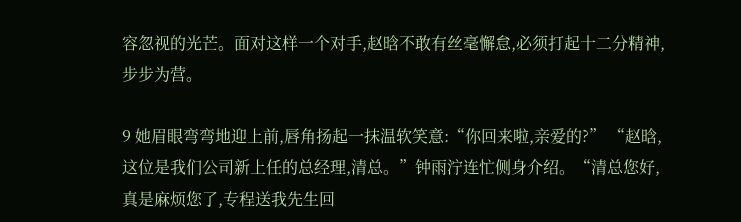容忽视的光芒。面对这样一个对手,赵晗不敢有丝毫懈怠,必须打起十二分精神,步步为营。

9 她眉眼弯弯地迎上前,唇角扬起一抹温软笑意:“你回来啦,亲爱的?” “赵晗,这位是我们公司新上任的总经理,清总。”钟雨泞连忙侧身介绍。“清总您好,真是麻烦您了,专程送我先生回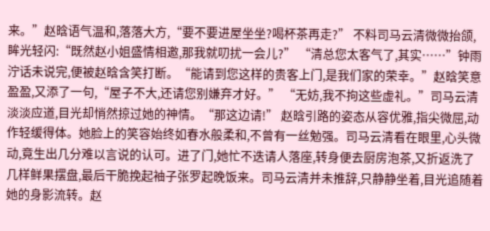来。”赵晗语气温和,落落大方,“要不要进屋坐坐?喝杯茶再走?” 不料司马云清微微抬颌,眸光轻闪:“既然赵小姐盛情相邀,那我就叨扰一会儿?” “清总您太客气了,其实……”钟雨泞话未说完,便被赵晗含笑打断。“能请到您这样的贵客上门,是我们家的荣幸。”赵晗笑意盈盈,又添了一句,“屋子不大,还请您别嫌弃才好。” “无妨,我不拘这些虚礼。”司马云清淡淡应道,目光却悄然掠过她的神情。“那这边请!” 赵晗引路的姿态从容优雅,指尖微屈,动作轻缓得体。她脸上的笑容始终如春水般柔和,不曾有一丝勉强。司马云清看在眼里,心头微动,竟生出几分难以言说的认可。进了门,她忙不迭请人落座,转身便去厨房泡茶,又折返洗了几样鲜果摆盘,最后干脆挽起袖子张罗起晚饭来。司马云清并未推辞,只静静坐着,目光追随着她的身影流转。赵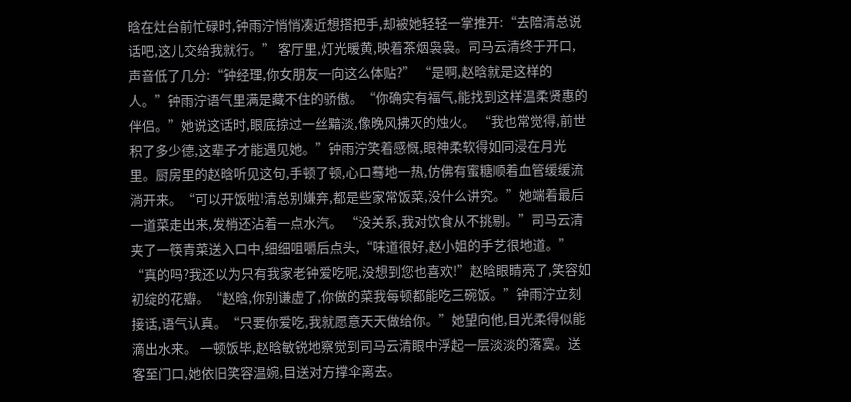晗在灶台前忙碌时,钟雨泞悄悄凑近想搭把手,却被她轻轻一掌推开:“去陪清总说话吧,这儿交给我就行。” 客厅里,灯光暖黄,映着茶烟袅袅。司马云清终于开口,声音低了几分:“钟经理,你女朋友一向这么体贴?” “是啊,赵晗就是这样的人。”钟雨泞语气里满是藏不住的骄傲。“你确实有福气,能找到这样温柔贤惠的伴侣。”她说这话时,眼底掠过一丝黯淡,像晚风拂灭的烛火。 “我也常觉得,前世积了多少德,这辈子才能遇见她。”钟雨泞笑着感慨,眼神柔软得如同浸在月光里。厨房里的赵晗听见这句,手顿了顿,心口蓦地一热,仿佛有蜜糖顺着血管缓缓流淌开来。“可以开饭啦!清总别嫌弃,都是些家常饭菜,没什么讲究。”她端着最后一道菜走出来,发梢还沾着一点水汽。 “没关系,我对饮食从不挑剔。”司马云清夹了一筷青菜送入口中,细细咀嚼后点头,“味道很好,赵小姐的手艺很地道。” “真的吗?我还以为只有我家老钟爱吃呢,没想到您也喜欢!”赵晗眼睛亮了,笑容如初绽的花瓣。“赵晗,你别谦虚了,你做的菜我每顿都能吃三碗饭。”钟雨泞立刻接话,语气认真。“只要你爱吃,我就愿意天天做给你。”她望向他,目光柔得似能滴出水来。 一顿饭毕,赵晗敏锐地察觉到司马云清眼中浮起一层淡淡的落寞。送客至门口,她依旧笑容温婉,目送对方撑伞离去。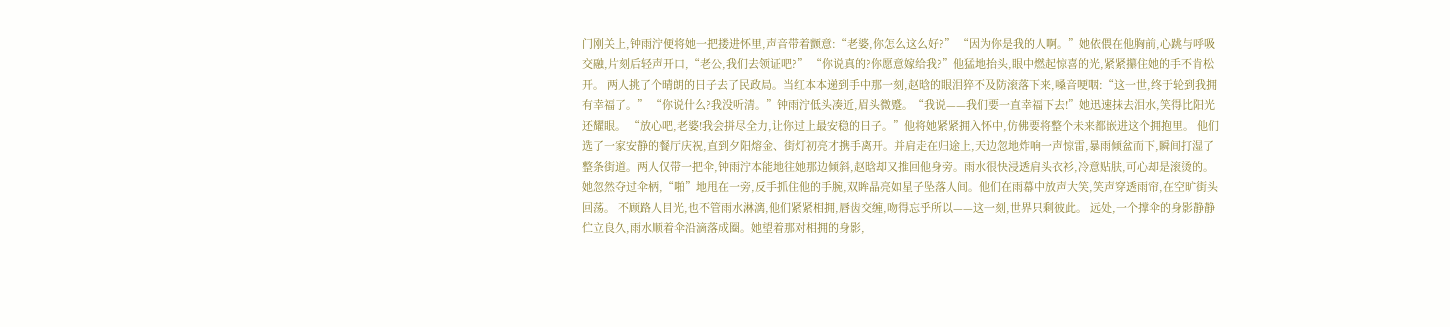门刚关上,钟雨泞便将她一把搂进怀里,声音带着颤意:“老婆,你怎么这么好?” “因为你是我的人啊。”她依偎在他胸前,心跳与呼吸交融,片刻后轻声开口,“老公,我们去领证吧?” “你说真的?你愿意嫁给我?”他猛地抬头,眼中燃起惊喜的光,紧紧攥住她的手不肯松开。 两人挑了个晴朗的日子去了民政局。当红本本递到手中那一刻,赵晗的眼泪猝不及防滚落下来,嗓音哽咽:“这一世,终于轮到我拥有幸福了。” “你说什么?我没听清。”钟雨泞低头凑近,眉头微蹙。“我说——我们要一直幸福下去!”她迅速抹去泪水,笑得比阳光还耀眼。 “放心吧,老婆!我会拼尽全力,让你过上最安稳的日子。”他将她紧紧拥入怀中,仿佛要将整个未来都嵌进这个拥抱里。 他们选了一家安静的餐厅庆祝,直到夕阳熔金、街灯初亮才携手离开。并肩走在归途上,天边忽地炸响一声惊雷,暴雨倾盆而下,瞬间打湿了整条街道。两人仅带一把伞,钟雨泞本能地往她那边倾斜,赵晗却又推回他身旁。雨水很快浸透肩头衣衫,冷意贴肤,可心却是滚烫的。她忽然夺过伞柄,“啪”地甩在一旁,反手抓住他的手腕,双眸晶亮如星子坠落人间。他们在雨幕中放声大笑,笑声穿透雨帘,在空旷街头回荡。 不顾路人目光,也不管雨水淋漓,他们紧紧相拥,唇齿交缠,吻得忘乎所以——这一刻,世界只剩彼此。 远处,一个撑伞的身影静静伫立良久,雨水顺着伞沿滴落成圈。她望着那对相拥的身影,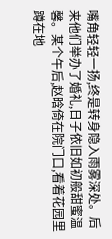嘴角轻轻一扬,终是转身隐入雨雾深处。后来他们举办了婚礼,日子依旧如初般甜蜜温馨。某个午后,赵晗倚在院门口,看着花园里蹲在地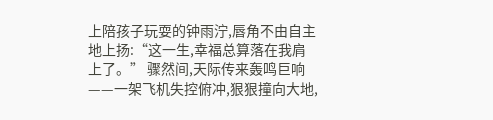上陪孩子玩耍的钟雨泞,唇角不由自主地上扬:“这一生,幸福总算落在我肩上了。” 骤然间,天际传来轰鸣巨响——一架飞机失控俯冲,狠狠撞向大地,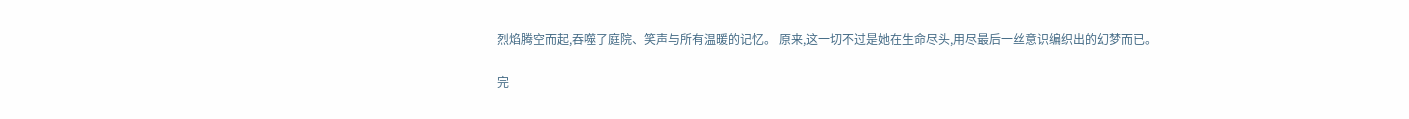烈焰腾空而起,吞噬了庭院、笑声与所有温暖的记忆。 原来,这一切不过是她在生命尽头,用尽最后一丝意识编织出的幻梦而已。

完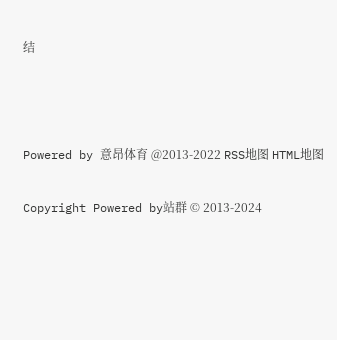结



Powered by 意昂体育 @2013-2022 RSS地图 HTML地图

Copyright Powered by站群 © 2013-2024